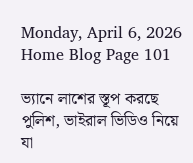Monday, April 6, 2026
Home Blog Page 101

ভ্যানে লাশের স্তূপ করছে পুলিশ, ভাইরাল ভিডিও নিয়ে যা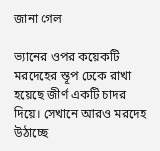জানা গেল

ভ্যানের ওপর কয়েকটি মরদেহের স্তূপ ঢেকে রাখা হয়েছে জীর্ণ একটি চাদর দিয়ে। সেখানে আরও মরদেহ উঠাচ্ছে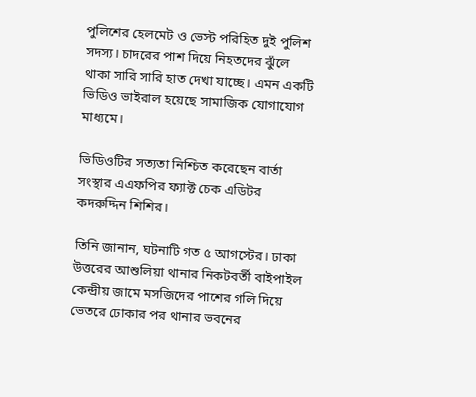পুলিশের হেলমেট ও ভেস্ট পরিহিত দুই পুলিশ সদস্য। চাদরের পাশ দিয়ে নিহতদের ঝুঁলে থাকা সারি সারি হাত দেখা যাচ্ছে। এমন একটি ভিডিও ভাইরাল হয়েছে সামাজিক যোগাযোগ মাধ্যমে।

ভিডিওটির সত্যতা নিশ্চিত করেছেন বার্তা সংস্থার এএফপির ফ্যাক্ট চেক এডিটর কদরুদ্দিন শিশির।

তিনি জানান, ঘটনাটি গত ৫ আগস্টের। ঢাকা উত্তরের আশুলিয়া থানার নিকটবর্তী বাইপাইল কেন্দ্রীয় জামে মসজিদের পাশের গলি দিয়ে ভেতরে ঢোকার পর থানার ভবনের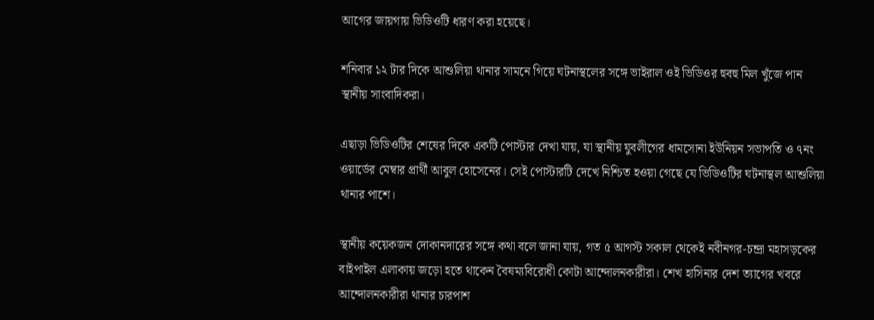আগের জায়গায় ভিডিওটি ধারণ করা হয়েছে।

শনিবার ১২ টার দিকে আশুলিয়া থানার সামনে গিয়ে ঘটনাস্থলের সঙ্গে ভাইরাল ওই ভিডিওর হুবহু মিল খুঁজে পান স্থানীয় সাংবাদিকরা।

এছাড়া ভিডিওটির শেষের দিকে একটি পোস্টার দেখা যায়, যা স্থানীয় যুবলীগের ধামসোনা ইউনিয়ন সভাপতি ও ৭নং ওয়ার্ডের মেম্বার প্রার্থী আবুল হোসেনের। সেই পোস্টারটি দেখে নিশ্চিত হওয়া গেছে যে ভিডিওটির ঘটনাস্থল আশুলিয়া থানার পাশে।

স্থানীয় কয়েকজন দোকানদারের সঙ্গে কথা বলে জানা যায়, গত ৫ আগস্ট সকাল থেকেই নবীনগর-চন্দ্রা মহাসড়কের বাইপাইল এলাকায় জড়ো হতে থাকেন বৈষম্যবিরোধী কোটা আন্দোলনকারীরা। শেখ হাসিনার দেশ ত্যাগের খবরে আন্দোলনকারীরা থানার চারপাশ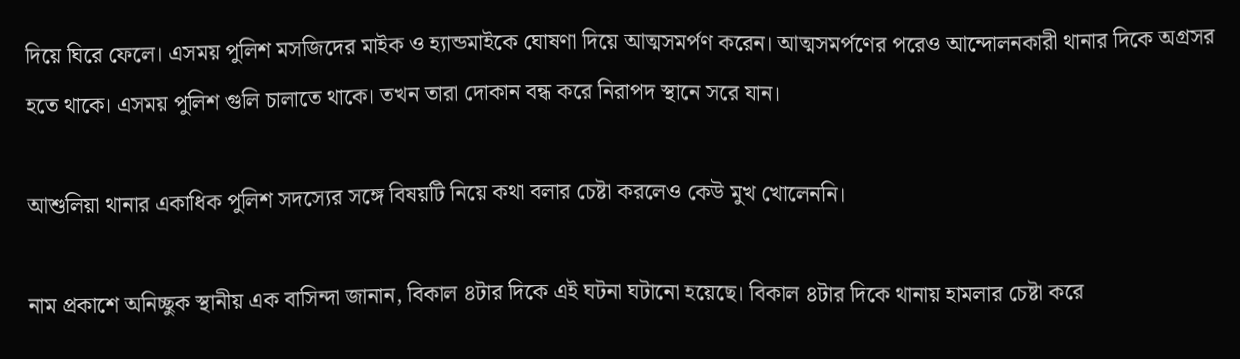দিয়ে ঘিরে ফেলে। এসময় পুলিশ মসজিদের মাইক ও হ্যান্ডমাইকে ঘোষণা দিয়ে আত্মসমর্পণ করেন। আত্মসমর্পণের পরেও আন্দোলনকারী থানার দিকে অগ্রসর হতে থাকে। এসময় পুলিশ গুলি চালাতে থাকে। তখন তারা দোকান বন্ধ করে নিরাপদ স্থানে সরে যান।

আশুলিয়া থানার একাধিক পুলিশ সদস্যের সঙ্গে বিষয়টি নিয়ে কথা বলার চেষ্টা করলেও কেউ মুখ খোলেননি।

নাম প্রকাশে অনিচ্ছুক স্থানীয় এক বাসিন্দা জানান, বিকাল ৪টার দিকে এই ঘটনা ঘটানো হয়েছে। বিকাল ৪টার দিকে থানায় হামলার চেষ্টা করে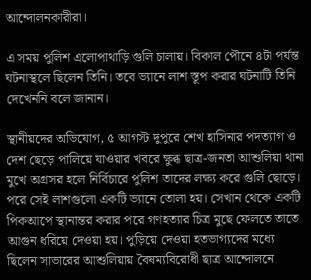আন্দোলনকারীরা।

এ সময় পুলিশ এলোপাথাড়ি গুলি চালায়। বিকাল পৌনে ৪টা পর্যন্ত ঘটনাস্থলে ছিলেন তিনি। তবে ভ্যানে লাশ স্তূপ করার ঘটনাটি তিনি দেখেননি বলে জানান।

স্থানীয়দের অভিযোগ, ৫ আগস্ট দুপুরে শেখ হাসিনার পদত্যাগ ও দেশ ছেড়ে পালিয়ে যাওয়ার খবরে ক্ষুব্ধ ছাত্র-জনতা আশুলিয়া থানা মুখে অগ্রসর হলে নির্বিচারে পুলিশ তাদের লক্ষ্য করে গুলি ছোড়ে। পরে সেই লাশগুলো একটি ভ্যানে তোলা হয়। সেখান থেকে একটি পিকআপে স্থানান্তর করার পরে গণহত্যার চিত্র মুছে ফেলতে তাতে আগুন ধরিয়ে দেওয়া হয়। পুড়িয়ে দেওয়া হতভাগ্যদের মধ্যে ছিলেন সাভারের আশুলিয়ায় বৈষম্যবিরোধী ছাত্র আন্দোলনে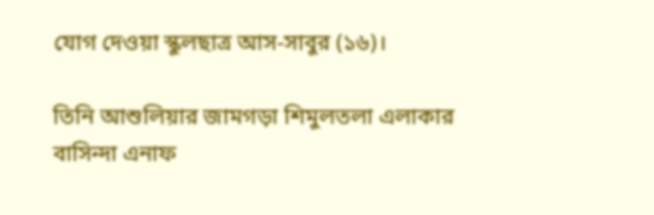যোগ দেওয়া স্কুলছাত্র আস-সাবুর (১৬)।

তিনি আশুলিয়ার জামগড়া শিমুলতলা এলাকার বাসিন্দা এনাফ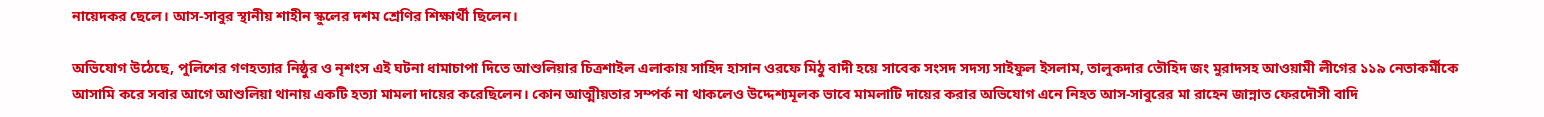নায়েদকর ছেলে। আস-সাবুর স্থানীয় শাহীন স্কুলের দশম শ্রেণির শিক্ষার্থী ছিলেন।

অভিযোগ উঠেছে, পুলিশের গণহত্যার নিষ্ঠুর ও নৃশংস এই ঘটনা ধামাচাপা দিতে আশুলিয়ার চিত্রশাইল এলাকায় সাহিদ হাসান ওরফে মিঠু বাদী হয়ে সাবেক সংসদ সদস্য সাইফুল ইসলাম, তালুকদার তৌহিদ জং মুরাদসহ আওয়ামী লীগের ১১৯ নেতাকর্মীকে আসামি করে সবার আগে আশুলিয়া থানায় একটি হত্যা মামলা দায়ের করেছিলেন। কোন আত্মীয়তার সম্পর্ক না থাকলেও উদ্দেশ্যমূলক ভাবে মামলাটি দায়ের করার অভিযোগ এনে নিহত আস-সাবুরের মা রাহেন জান্নাত ফেরদৌসী বাদি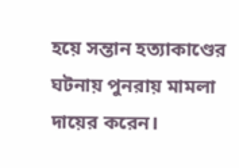হয়ে সন্তান হত্যাকাণ্ডের ঘটনায় পুনরায় মামলা দায়ের করেন।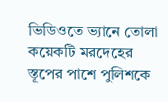ভিডিওতে ভ্যানে তোলা কয়েকটি মরদেহের স্তূপের পাশে পুলিশকে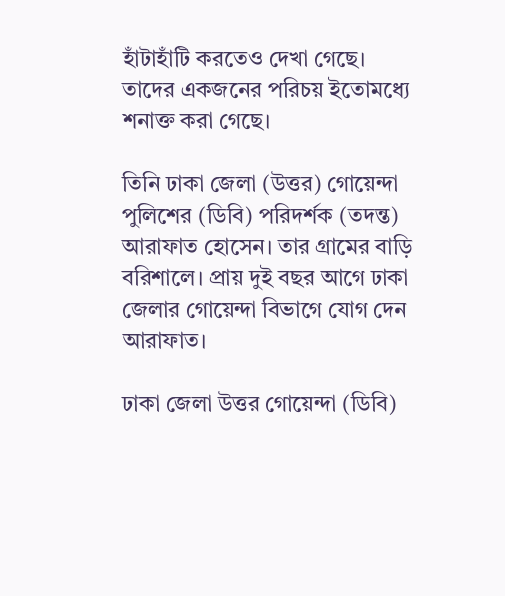হাঁটাহাঁটি করতেও দেখা গেছে। তাদের একজনের পরিচয় ইতোমধ্যে শনাক্ত করা গেছে।

তিনি ঢাকা জেলা (উত্তর) গোয়েন্দা পুলিশের (ডিবি) পরিদর্শক (তদন্ত) আরাফাত হোসেন। তার গ্রামের বাড়ি বরিশালে। প্রায় দুই বছর আগে ঢাকা জেলার গোয়েন্দা বিভাগে যোগ দেন আরাফাত।

ঢাকা জেলা উত্তর গোয়েন্দা (ডিবি)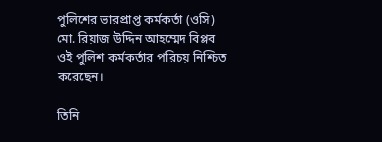পুলিশের ভারপ্রাপ্ত কর্মকর্তা (ওসি) মো. রিয়াজ উদ্দিন আহম্মেদ বিপ্লব ওই পুলিশ কর্মকর্তার পরিচয় নিশ্চিত করেছেন।

তিনি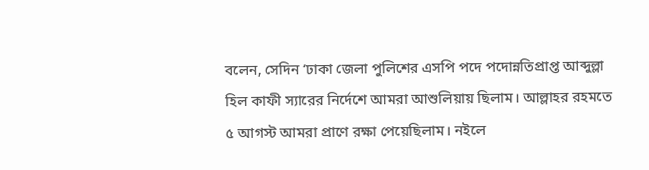বলেন, সেদিন ‘ঢাকা জেলা পুলিশের এসপি পদে পদোন্নতিপ্রাপ্ত আব্দুল্লা হিল কাফী স্যারের নির্দেশে আমরা আশুলিয়ায় ছিলাম। আল্লাহর রহমতে ৫ আগস্ট আমরা প্রাণে রক্ষা পেয়েছিলাম। নইলে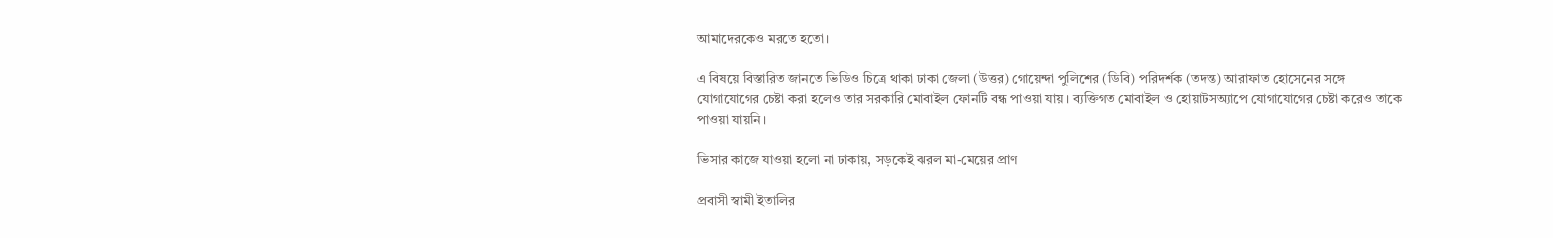আমাদেরকেও মরতে হতো।

এ বিষয়ে বিস্তারিত জানতে ভিডিও চিত্রে থাকা ঢাকা জেলা (উত্তর) গোয়েন্দা পুলিশের (ডিবি) পরিদর্শক (তদন্ত) আরাফাত হোসেনের সঙ্গে যোগাযোগের চেষ্টা করা হলেও তার সরকারি মোবাইল ফোনটি বন্ধ পাওয়া যায়। ব্যক্তিগত মোবাইল ও হোয়াটসঅ্যাপে যোগাযোগের চেষ্টা করেও তাকে পাওয়া যায়নি।

ভিসার কাজে যাওয়া হলো না ঢাকায়, সড়কেই ঝরল মা-মেয়ের প্রাণ

প্রবাসী স্বামী ইতালির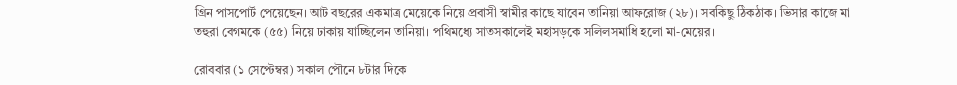গ্রিন পাসপোর্ট পেয়েছেন। আট বছরের একমাত্র মেয়েকে নিয়ে প্রবাসী স্বামীর কাছে যাবেন তানিয়া আফরোজ (২৮)। সবকিছু ঠিকঠাক। ভিসার কাজে মা তহুরা বেগমকে (৫৫) নিয়ে ঢাকায় যাচ্ছিলেন তানিয়া। পথিমধ্যে সাতসকালেই মহাসড়কে সলিলসমাধি হলো মা-মেয়ের।

রোববার (১ সেপ্টেম্বর) সকাল পৌনে ৮টার দিকে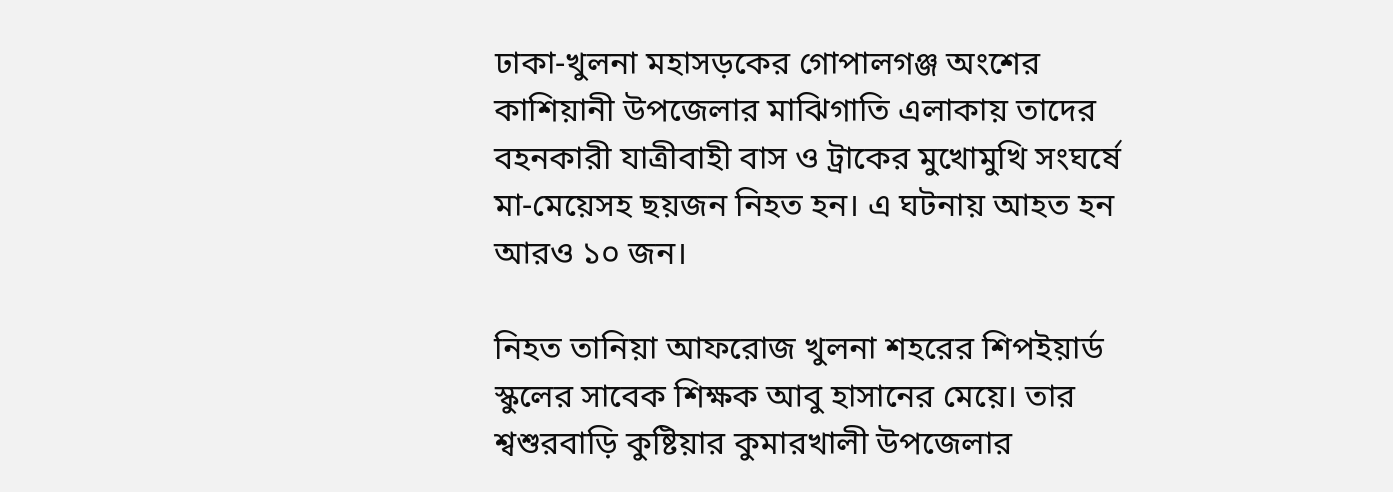ঢাকা-খুলনা মহাসড়কের গোপালগঞ্জ অংশের কাশিয়ানী উপজেলার মাঝিগাতি এলাকায় তাদের বহনকারী যাত্রীবাহী বাস ও ট্রাকের মুখোমুখি সংঘর্ষে মা-মেয়েসহ ছয়জন নিহত হন। এ ঘটনায় আহত হন আরও ১০ জন।

নিহত তানিয়া আফরোজ খুলনা শহরের শিপইয়ার্ড স্কুলের সাবেক শিক্ষক আবু হাসানের মেয়ে। তার শ্বশুরবাড়ি কুষ্টিয়ার কুমারখালী উপজেলার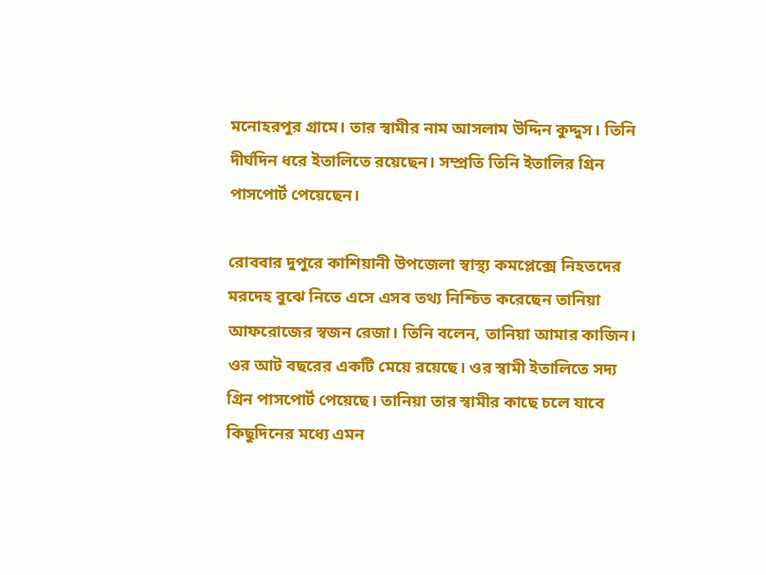মনোহরপুর গ্রামে। তার স্বামীর নাম আসলাম উদ্দিন কুদ্দুস। তিনি দীর্ঘদিন ধরে ইতালিতে রয়েছেন। সম্প্রতি তিনি ইতালির গ্রিন পাসপোর্ট পেয়েছেন।

রোববার দুপুরে কাশিয়ানী উপজেলা স্বাস্থ্য কমপ্লেক্সে নিহতদের মরদেহ বুঝে নিতে এসে এসব তথ্য নিশ্চিত করেছেন তানিয়া আফরোজের স্বজন রেজা। তিনি বলেন, তানিয়া আমার কাজিন। ওর আট বছরের একটি মেয়ে রয়েছে। ওর স্বামী ইতালিতে সদ্য গ্রিন পাসপোর্ট পেয়েছে। তানিয়া তার স্বামীর কাছে চলে যাবে কিছুদিনের মধ্যে এমন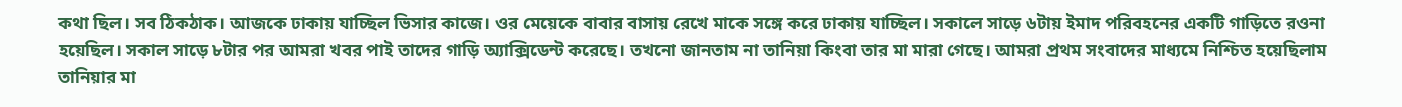কথা ছিল। সব ঠিকঠাক। আজকে ঢাকায় যাচ্ছিল ভিসার কাজে। ওর মেয়েকে বাবার বাসায় রেখে মাকে সঙ্গে করে ঢাকায় যাচ্ছিল। সকালে সাড়ে ৬টায় ইমাদ পরিবহনের একটি গাড়িতে রওনা হয়েছিল। সকাল সাড়ে ৮টার পর আমরা খবর পাই তাদের গাড়ি অ্যাক্সিডেন্ট করেছে। তখনো জানতাম না তানিয়া কিংবা তার মা মারা গেছে। আমরা প্রথম সংবাদের মাধ্যমে নিশ্চিত হয়েছিলাম তানিয়ার মা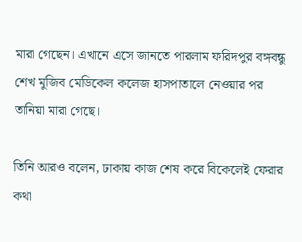মারা গেছেন। এখানে এসে জানতে পারলাম ফরিদপুর বঙ্গবন্ধু শেখ মুজিব মেডিকেল কলেজ হাসপাতালে নেওয়ার পর তানিয়া মারা গেছে।

তিনি আরও বলেন, ঢাকায় কাজ শেষ করে বিকেলেই ফেরার কথা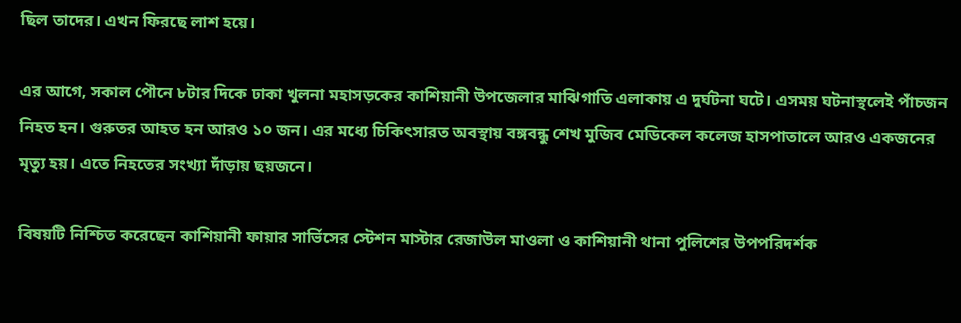ছিল তাদের। এখন ফিরছে লাশ হয়ে।

এর আগে, সকাল পৌনে ৮টার দিকে ঢাকা খুলনা মহাসড়কের কাশিয়ানী উপজেলার মাঝিগাতি এলাকায় এ দুর্ঘটনা ঘটে। এসময় ঘটনাস্থলেই পাঁচজন নিহত হন। গুরুতর আহত হন আরও ১০ জন। এর মধ্যে চিকিৎসারত অবস্থায় বঙ্গবন্ধু শেখ মুজিব মেডিকেল কলেজ হাসপাতালে আরও একজনের মৃত্যু হয়। এতে নিহতের সংখ্যা দাঁড়ায় ছয়জনে।

বিষয়টি নিশ্চিত করেছেন কাশিয়ানী ফায়ার সার্ভিসের স্টেশন মাস্টার রেজাউল মাওলা ও কাশিয়ানী থানা পুলিশের উপপরিদর্শক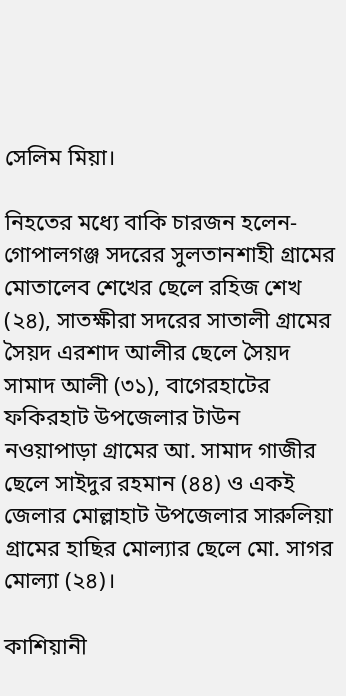সেলিম মিয়া।

নিহতের মধ্যে বাকি চারজন হলেন- গোপালগঞ্জ সদরের সুলতানশাহী গ্রামের মোতালেব শেখের ছেলে রহিজ শেখ (২৪), সাতক্ষীরা সদরের সাতালী গ্রামের সৈয়দ এরশাদ আলীর ছেলে সৈয়দ সামাদ আলী (৩১), বাগেরহাটের ফকিরহাট উপজেলার টাউন নওয়াপাড়া গ্রামের আ. সামাদ গাজীর ছেলে সাইদুর রহমান (৪৪) ও একই জেলার মোল্লাহাট উপজেলার সারুলিয়া গ্রামের হাছির মোল্যার ছেলে মো. সাগর মোল্যা (২৪)।

কাশিয়ানী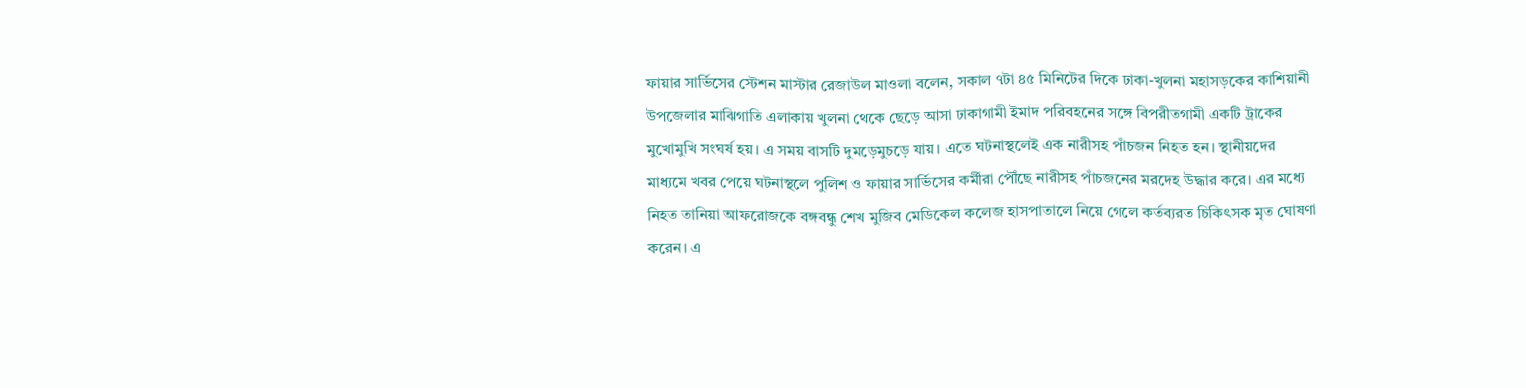ফায়ার সার্ভিসের স্টেশন মাস্টার রেজাউল মাওলা বলেন, সকাল ৭টা ৪৫ মিনিটের দিকে ঢাকা-খুলনা মহাসড়কের কাশিয়ানী উপজেলার মাঝিগাতি এলাকায় খুলনা থেকে ছেড়ে আসা ঢাকাগামী ইমাদ পরিবহনের সঙ্গে বিপরীতগামী একটি ট্রাকের মুখোমুখি সংঘর্ষ হয়। এ সময় বাসটি দুমড়েমুচড়ে যায়। এতে ঘটনাস্থলেই এক নারীসহ পাঁচজন নিহত হন। স্থানীয়দের মাধ্যমে খবর পেয়ে ঘটনাস্থলে পুলিশ ও ফায়ার সার্ভিসের কর্মীরা পৌঁছে নারীসহ পাঁচজনের মরদেহ উদ্ধার করে। এর মধ্যে নিহত তানিয়া আফরোজকে বঙ্গবন্ধু শেখ মুজিব মেডিকেল কলেজ হাসপাতালে নিয়ে গেলে কর্তব্যরত চিকিৎসক মৃত ঘোষণা করেন। এ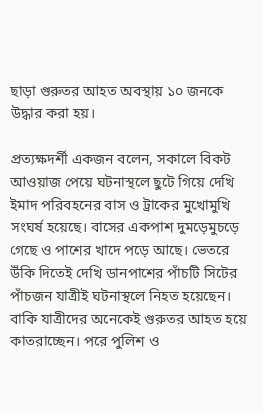ছাড়া গুরুতর আহত অবস্থায় ১০ জনকে উদ্ধার করা হয়।

প্রত্যক্ষদর্শী একজন বলেন, সকালে বিকট আওয়াজ পেয়ে ঘটনাস্থলে ছুটে গিয়ে দেখি ইমাদ পরিবহনের বাস ও ট্রাকের মুখোমুখি সংঘর্ষ হয়েছে। বাসের একপাশ দুমড়েমুচড়ে গেছে ও পাশের খাদে পড়ে আছে। ভেতরে উঁকি দিতেই দেখি ডানপাশের পাঁচটি সিটের পাঁচজন যাত্রীই ঘটনাস্থলে নিহত হয়েছেন। বাকি যাত্রীদের অনেকেই গুরুতর আহত হয়ে কাতরাচ্ছেন। পরে পুলিশ ও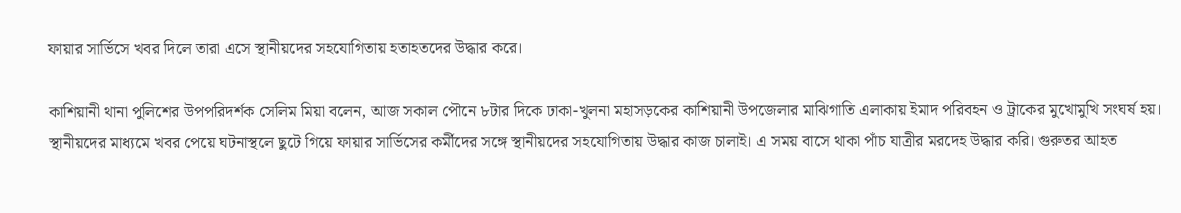ফায়ার সার্ভিসে খবর দিলে তারা এসে স্থানীয়দের সহযোগিতায় হতাহতদের উদ্ধার করে।

কাশিয়ানী থানা পুলিশের উপপরিদর্শক সেলিম মিয়া বলেন, আজ সকাল পৌনে ৮টার দিকে ঢাকা-খুলনা মহাসড়কের কাশিয়ানী উপজেলার মাঝিগাতি এলাকায় ইমাদ পরিবহন ও ট্রাকের মুখোমুখি সংঘর্ষ হয়। স্থানীয়দের মাধ্যমে খবর পেয়ে ঘটনাস্থলে ছুটে গিয়ে ফায়ার সার্ভিসের কর্মীদের সঙ্গে স্থানীয়দের সহযোগিতায় উদ্ধার কাজ চালাই। এ সময় বাসে থাকা পাঁচ যাত্রীর মরদেহ উদ্ধার করি। গুরুতর আহত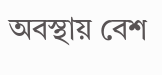অবস্থায় বেশ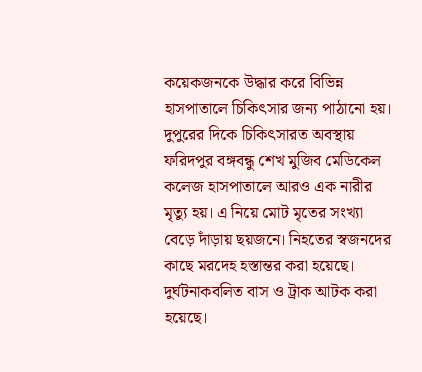কয়েকজনকে উদ্ধার করে বিভিন্ন হাসপাতালে চিকিৎসার জন্য পাঠানো হয়। দুপুরের দিকে চিকিৎসারত অবস্থায় ফরিদপুর বঙ্গবন্ধু শেখ মুজিব মেডিকেল কলেজ হাসপাতালে আরও এক নারীর মৃত্যু হয়। এ নিয়ে মোট মৃতের সংখ্যা বেড়ে দাঁড়ায় ছয়জনে। নিহতের স্বজনদের কাছে মরদেহ হস্তান্তর করা হয়েছে। দুর্ঘটনাকবলিত বাস ও ট্রাক আটক করা হয়েছে।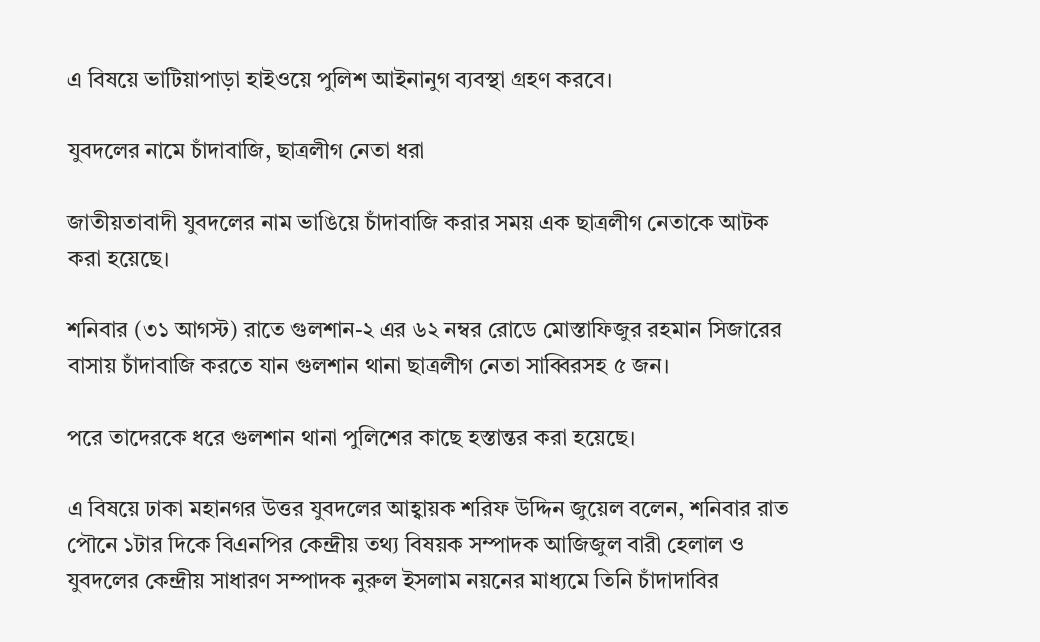এ বিষয়ে ভাটিয়াপাড়া হাইওয়ে পুলিশ আইনানুগ ব্যবস্থা গ্রহণ করবে।

যুবদলের নামে চাঁদাবাজি, ছাত্রলীগ নেতা ধরা

জাতীয়তাবাদী যুবদলের নাম ভাঙিয়ে চাঁদাবাজি করার সময় এক ছাত্রলীগ নেতাকে আটক করা হয়েছে।

শনিবার (৩১ আগস্ট) রাতে গুলশান-২ এর ৬২ নম্বর রোডে মোস্তাফিজুর রহমান সিজারের বাসায় চাঁদাবাজি করতে যান গুলশান থানা ছাত্রলীগ নেতা সাব্বিরসহ ৫ জন।

পরে তাদেরকে ধরে গুলশান থানা পুলিশের কাছে হস্তান্তর করা হয়েছে।

এ বিষয়ে ঢাকা মহানগর উত্তর যুবদলের আহ্বায়ক শরিফ উদ্দিন জুয়েল বলেন, শনিবার রাত পৌনে ১টার দিকে বিএনপির কেন্দ্রীয় তথ্য বিষয়ক সম্পাদক আজিজুল বারী হেলাল ও যুবদলের কেন্দ্রীয় সাধারণ সম্পাদক নুরুল ইসলাম নয়নের মাধ্যমে তিনি চাঁদাদাবির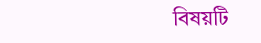বিষয়টি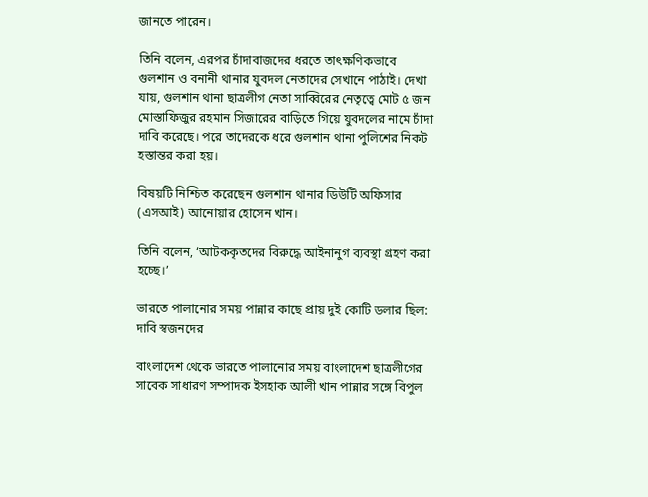জানতে পারেন।

তিনি বলেন, এরপর চাঁদাবাজদের ধরতে তাৎক্ষণিকভাবে গুলশান ও বনানী থানার যুবদল নেতাদের সেখানে পাঠাই। দেখা যায়, গুলশান থানা ছাত্রলীগ নেতা সাব্বিরের নেতৃত্বে মোট ৫ জন মোস্তাফিজুর রহমান সিজারের বাড়িতে গিয়ে যুবদলের নামে চাঁদা দাবি করেছে। পরে তাদেরকে ধরে গুলশান থানা পুলিশের নিকট হস্তান্তর করা হয়।

বিষয়টি নিশ্চিত করেছেন গুলশান থানার ডিউটি অফিসার (এসআই) আনোয়ার হোসেন খান।

তিনি বলেন, ‘আটককৃতদের বিরুদ্ধে আইনানুগ ব্যবস্থা গ্রহণ করা হচ্ছে।’

ভারতে পালানোর সময় পান্নার কাছে প্রায় দুই কোটি ডলার ছিল: দাবি স্বজনদের

বাংলাদেশ থেকে ভারতে পালানোর সময় বাংলাদেশ ছাত্রলীগের সাবেক সাধারণ সম্পাদক ইসহাক আলী খান পান্নার সঙ্গে বিপুল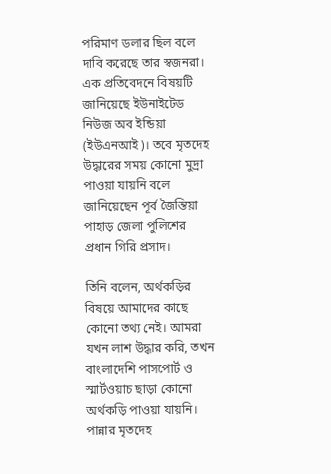পরিমাণ ডলার ছিল বলে দাবি করেছে তার স্বজনরা। এক প্রতিবেদনে বিষয়টি জানিয়েছে ইউনাইটেড নিউজ অব ইন্ডিয়া (ইউএনআই)। তবে মৃতদেহ উদ্ধারের সময় কোনো মুদ্রা পাওয়া যায়নি বলে জানিয়েছেন পূর্ব জৈন্তিয়া পাহাড় জেলা পুলিশের প্রধান গিরি প্রসাদ।

তিনি বলেন, অর্থকড়ির বিষয়ে আমাদের কাছে কোনো তথ্য নেই। আমরা যখন লাশ উদ্ধার করি, তখন বাংলাদেশি পাসপোর্ট ও স্মার্টওয়াচ ছাড়া কোনো অর্থকড়ি পাওয়া যায়নি। পান্নার মৃতদেহ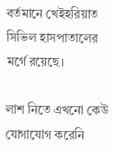বর্তমানে খেইহরিয়াত সিভিল হাসপাতালের মর্গে রয়েছে।

লাশ নিতে এখনো কেউ যোগাযোগ করেনি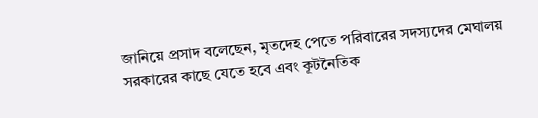জানিয়ে প্রসাদ বলেছেন, মৃতদেহ পেতে পরিবারের সদস্যদের মেঘালয় সরকারের কাছে যেতে হবে এবং কূটনৈতিক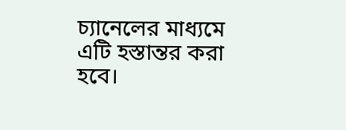চ্যানেলের মাধ্যমে এটি হস্তান্তর করা হবে।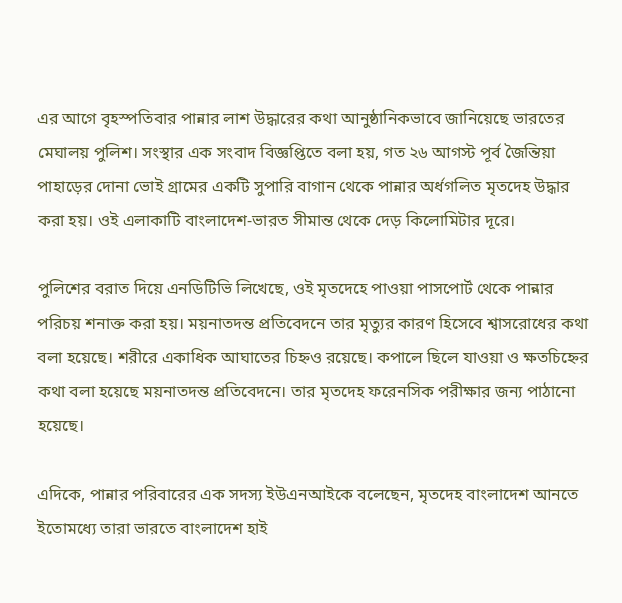এর আগে বৃহস্পতিবার পান্নার লাশ উদ্ধারের কথা আনুষ্ঠানিকভাবে জানিয়েছে ভারতের মেঘালয় পুলিশ। সংস্থার এক সংবাদ বিজ্ঞপ্তিতে বলা হয়, গত ২৬ আগস্ট পূর্ব জৈন্তিয়া পাহাড়ের দোনা ভোই গ্রামের একটি সুপারি বাগান থেকে পান্নার অর্ধগলিত মৃতদেহ উদ্ধার করা হয়। ওই এলাকাটি বাংলাদেশ-ভারত সীমান্ত থেকে দেড় কিলোমিটার দূরে।

পুলিশের বরাত দিয়ে এনডিটিভি লিখেছে, ওই মৃতদেহে পাওয়া পাসপোর্ট থেকে পান্নার পরিচয় শনাক্ত করা হয়। ময়নাতদন্ত প্রতিবেদনে তার মৃত্যুর কারণ হিসেবে শ্বাসরোধের কথা বলা হয়েছে। শরীরে একাধিক আঘাতের চিহ্নও রয়েছে। কপালে ছিলে যাওয়া ও ক্ষতচিহ্নের কথা বলা হয়েছে ময়নাতদন্ত প্রতিবেদনে। তার মৃতদেহ ফরেনসিক পরীক্ষার জন্য পাঠানো হয়েছে।

এদিকে, পান্নার পরিবারের এক সদস্য ইউএনআইকে বলেছেন, মৃতদেহ বাংলাদেশ আনতে ইতোমধ্যে তারা ভারতে বাংলাদেশ হাই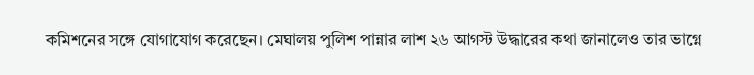কমিশনের সঙ্গে যোগাযোগ করেছেন। মেঘালয় পুলিশ পান্নার লাশ ২৬ আগস্ট উদ্ধারের কথা জানালেও তার ভাগ্নে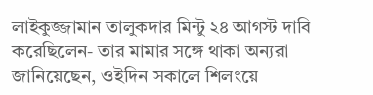লাইকুজ্জামান তালুকদার মিন্টু ২৪ আগস্ট দাবি করেছিলেন- তার মামার সঙ্গে থাকা অন্যরা জানিয়েছেন, ওইদিন সকালে শিলংয়ে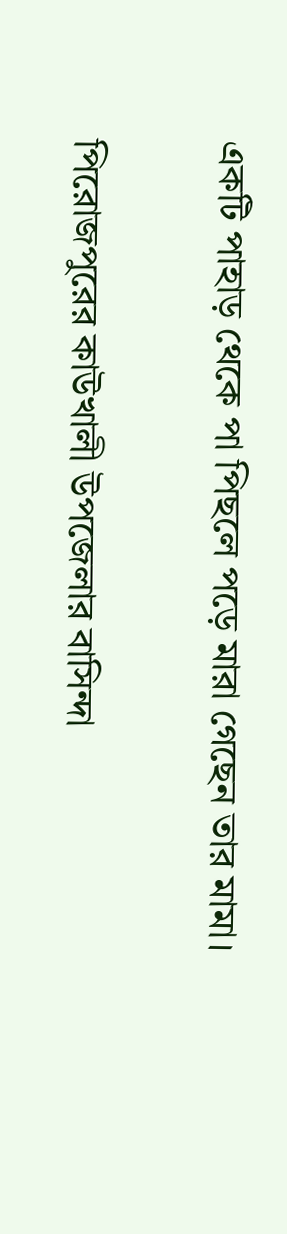একটি পাহাড় থেকে পা পিছলে পড়ে মারা গেছেন তার মামা।

পিরোজপুরের কাউখালী উপজেলার বাসিন্দা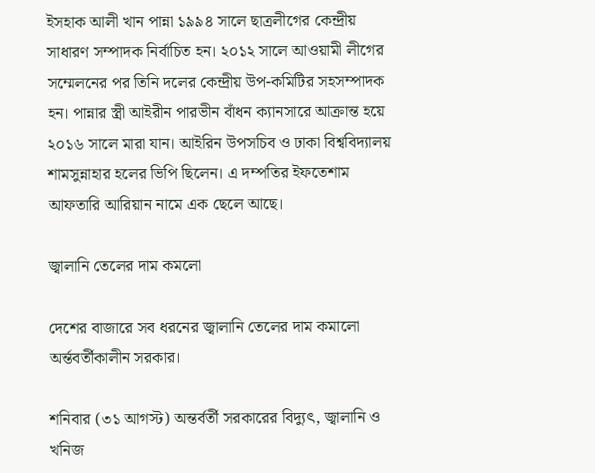ইসহাক আলী খান পান্না ১৯৯৪ সালে ছাত্রলীগের কেন্দ্রীয় সাধারণ সম্পাদক নির্বাচিত হন। ২০১২ সালে আওয়ামী লীগের সম্মেলনের পর তিনি দলের কেন্দ্রীয় উপ-কমিটির সহসম্পাদক হন। পান্নার স্ত্রী আইরীন পারভীন বাঁধন ক্যানসারে আক্রান্ত হয়ে ২০১৬ সালে মারা যান। আইরিন উপসচিব ও ঢাকা বিশ্ববিদ্যালয় শামসুন্নাহার হলের ভিপি ছিলেন। এ দম্পতির ইফতেশাম আফতারি আরিয়ান নামে এক ছেলে আছে।

জ্বালানি তেলের দাম কমলো

দেশের বাজারে সব ধরনের জ্বালানি তেলের দাম কমালো অর্ন্তবর্তীকালীন সরকার।

শনিবার (৩১ আগস্ট) অন্তর্বর্তী সরকারের বিদ্যুৎ, জ্বালানি ও খনিজ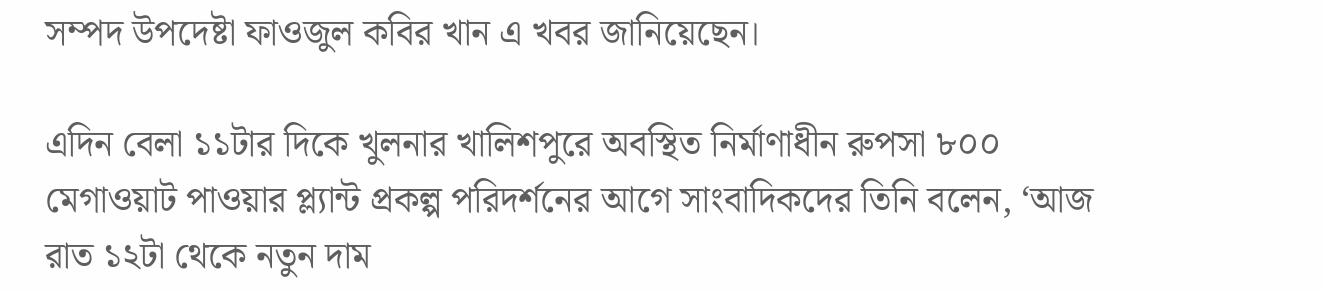সম্পদ উপদেষ্টা ফাওজুল কবির খান এ খবর জানিয়েছেন।

এদিন বেলা ১১টার দিকে খুলনার খালিশপুরে অবস্থিত নির্মাণাধীন রুপসা ৮০০ মেগাওয়াট পাওয়ার প্ল্যান্ট প্রকল্প পরিদর্শনের আগে সাংবাদিকদের তিনি বলেন, ‘আজ রাত ১২টা থেকে নতুন দাম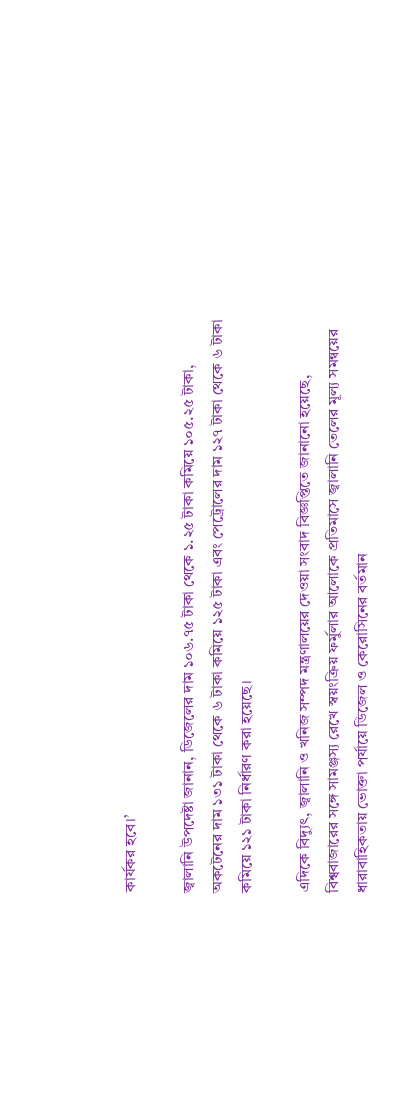কার্যকর হবে।’

জ্বালানি উপদেষ্টা জানান, ডিজেলের দাম ১০৬.৭৫ টাকা থেকে ১.২৫ টাকা কমিয়ে ১০৫.২৫ টাকা, অকটেনের দাম ১৩১ টাকা থেকে ৬ টাকা কমিয়ে ১২৫ টাকা এবং পেট্রোলের দাম ১২৭ টাকা থেকে ৬ টাকা কমিয়ে ১২১ টাকা নির্ধারণ করা হয়েছে।

এদিকে বিদ্যুৎ, জ্বালানি ও খনিজ সম্পদ মন্ত্রণালয়ের দেওয়া সংবাদ বিজ্ঞপ্তিতে জানানো হয়েছে, বিশ্ববাজারের সঙ্গে সামঞ্জস্য রেখে স্বয়ংক্রিয় ফর্মুলার আলোকে প্রতিমাসে জ্বালানি তেলের মূল্য সমন্বয়ের ধারাবাহিকতায় ভোক্তা পর্যায়ে ডিজেল ও কেরোসিনের বর্তমান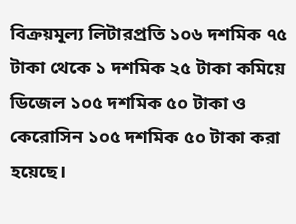বিক্রয়মূল্য লিটারপ্রতি ১০৬ দশমিক ৭৫ টাকা থেকে ১ দশমিক ২৫ টাকা কমিয়ে ডিজেল ১০৫ দশমিক ৫০ টাকা ও কেরোসিন ১০৫ দশমিক ৫০ টাকা করা হয়েছে।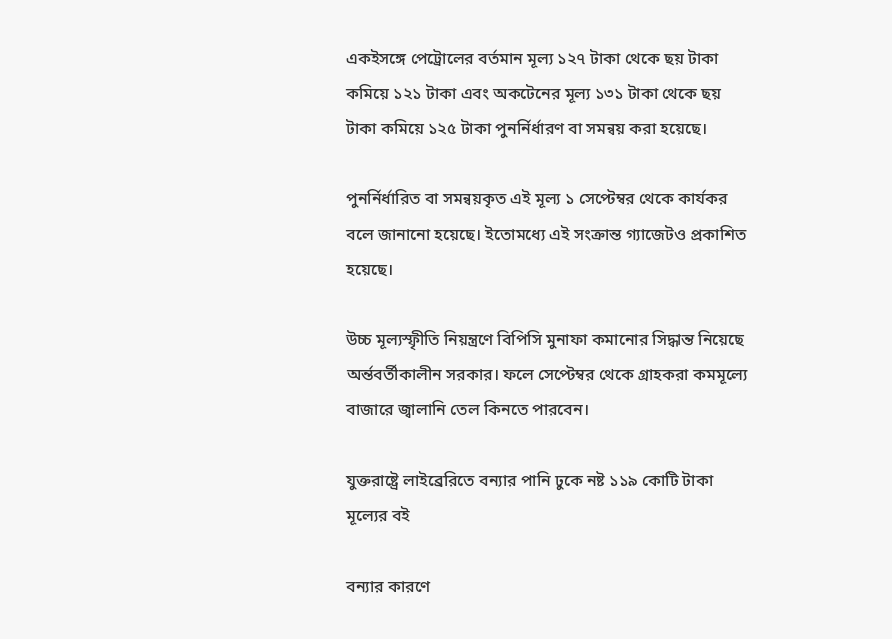একইসঙ্গে পেট্রোলের বর্তমান মূল্য ১২৭ টাকা থেকে ছয় টাকা কমিয়ে ১২১ টাকা এবং অকটেনের মূল্য ১৩১ টাকা থেকে ছয় টাকা কমিয়ে ১২৫ টাকা পুনর্নির্ধারণ বা সমন্বয় করা হয়েছে।

পুনর্নির্ধারিত বা সমন্বয়কৃত এই মূল্য ১ সেপ্টেম্বর থেকে কার্যকর বলে জানানো হয়েছে। ইতোমধ্যে এই সংক্রান্ত গ্যাজেটও প্রকাশিত হয়েছে।

উচ্চ মূল্যস্ফৃীতি নিয়ন্ত্রণে বিপিসি মুনাফা কমানোর সিদ্ধান্ত নিয়েছে অর্ন্তবর্তীকালীন সরকার। ফলে সেপ্টেম্বর থেকে গ্রাহকরা কমমূল্যে বাজারে জ্বালানি তেল কিনতে পারবেন।

যুক্তরাষ্ট্রে লাইব্রেরিতে বন্যার পানি ঢুকে নষ্ট ১১৯ কোটি টাকা মূল্যের বই

বন্যার কারণে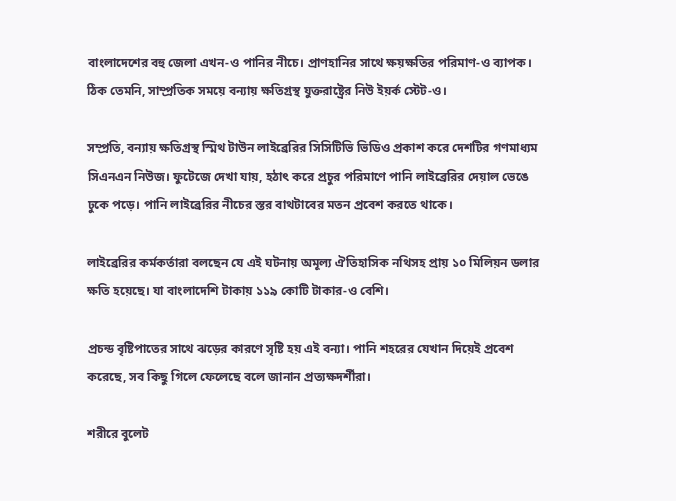বাংলাদেশের বহু জেলা এখন-ও পানির নীচে। প্রাণহানির সাথে ক্ষয়ক্ষতির পরিমাণ-ও ব্যাপক। ঠিক তেমনি, সাম্প্রতিক সময়ে বন্যায় ক্ষতিগ্রস্থ যুক্তরাষ্ট্রের নিউ ইয়র্ক স্টেট-ও।

সম্প্রতি, বন্যায় ক্ষতিগ্রস্থ স্মিথ টাউন লাইব্রেরির সিসিটিভি ভিডিও প্রকাশ করে দেশটির গণমাধ্যম সিএনএন নিউজ। ফুটেজে দেখা যায়, হঠাৎ করে প্রচুর পরিমাণে পানি লাইব্রেরির দেয়াল ভেঙে ঢুকে পড়ে। পানি লাইব্রেরির নীচের স্তর বাথটাবের মতন প্রবেশ করতে থাকে।

লাইব্রেরির কর্মকর্তারা বলছেন যে এই ঘটনায় অমূল্য ঐতিহাসিক নথিসহ প্রায় ১০ মিলিয়ন ডলার ক্ষতি হয়েছে। যা বাংলাদেশি টাকায় ১১৯ কোটি টাকার-ও বেশি।

প্রচন্ড বৃষ্টিপাতের সাথে ঝড়ের কারণে সৃষ্টি হয় এই বন্যা। পানি শহরের যেখান দিয়েই প্রবেশ করেছে, সব কিছু গিলে ফেলেছে বলে জানান প্রত্যক্ষদর্শীরা।

শরীরে বুলেট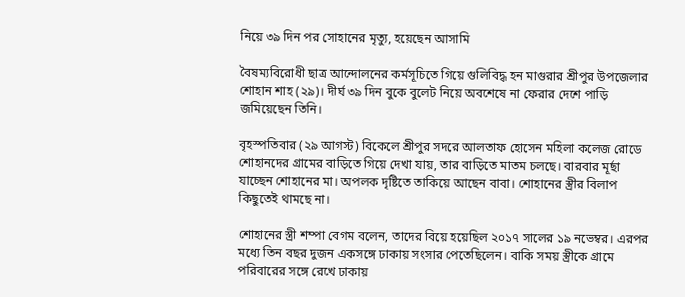নিয়ে ৩৯ দিন পর সোহানের মৃত্যু, হয়েছেন আসামি

বৈষম্যবিরোধী ছাত্র আন্দোলনের কর্মসূচিতে গিয়ে গুলিবিদ্ধ হন মাগুরার শ্রীপুর উপজেলার শোহান শাহ (২৯)। দীর্ঘ ৩৯ দিন বুকে বুলেট নিয়ে অবশেষে না ফেরার দেশে পাড়ি জমিয়েছেন তিনি।

বৃহস্পতিবার (২৯ আগস্ট) বিকেলে শ্রীপুর সদরে আলতাফ হোসেন মহিলা কলেজ রোডে শোহানদের গ্রামের বাড়িতে গিয়ে দেখা যায়, তার বাড়িতে মাতম চলছে। বারবার মূর্ছা যাচ্ছেন শোহানের মা। অপলক দৃষ্টিতে তাকিয়ে আছেন বাবা। শোহানের স্ত্রীর বিলাপ কিছুতেই থামছে না।

শোহানের স্ত্রী শম্পা বেগম বলেন, তাদের বিয়ে হয়েছিল ২০১৭ সালের ১৯ নভেম্বর। এরপর মধ্যে তিন বছর দুজন একসঙ্গে ঢাকায় সংসার পেতেছিলেন। বাকি সময় স্ত্রীকে গ্রামে পরিবারের সঙ্গে রেখে ঢাকায়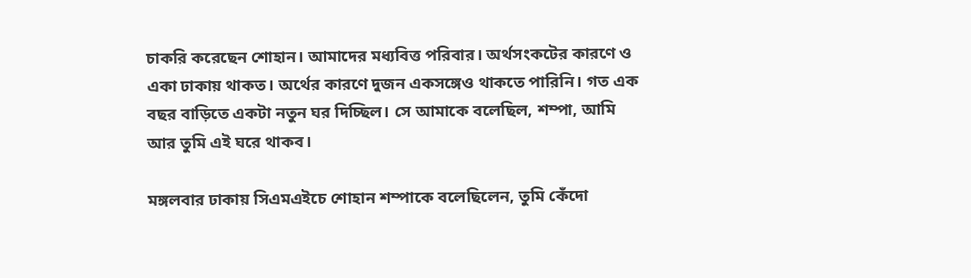চাকরি করেছেন শোহান। আমাদের মধ্যবিত্ত পরিবার। অর্থসংকটের কারণে ও একা ঢাকায় থাকত। অর্থের কারণে দুজন একসঙ্গেও থাকতে পারিনি। গত এক বছর বাড়িতে একটা নতুন ঘর দিচ্ছিল। সে আমাকে বলেছিল, শম্পা, আমি আর তুমি এই ঘরে থাকব।

মঙ্গলবার ঢাকায় সিএমএইচে শোহান শম্পাকে বলেছিলেন, তুমি কেঁদো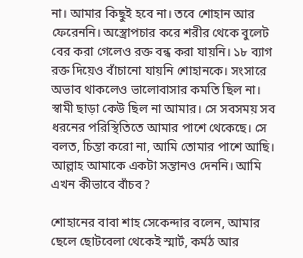না। আমার কিছুই হবে না। তবে শোহান আর ফেরেননি। অস্ত্রোপচার করে শরীর থেকে বুলেট বের করা গেলেও রক্ত বন্ধ করা যায়নি। ১৮ ব্যাগ রক্ত দিয়েও বাঁচানো যায়নি শোহানকে। সংসারে অভাব থাকলেও ভালোবাসার কমতি ছিল না। স্বামী ছাড়া কেউ ছিল না আমার। সে সবসময় সব ধরনের পরিস্থিতিতে আমার পাশে থেকেছে। সে বলত, চিন্তা করো না, আমি তোমার পাশে আছি। আল্লাহ আমাকে একটা সন্তানও দেননি। আমি এখন কীভাবে বাঁচব?

শোহানের বাবা শাহ সেকেন্দার বলেন, আমার ছেলে ছোটবেলা থেকেই স্মার্ট, কর্মঠ আর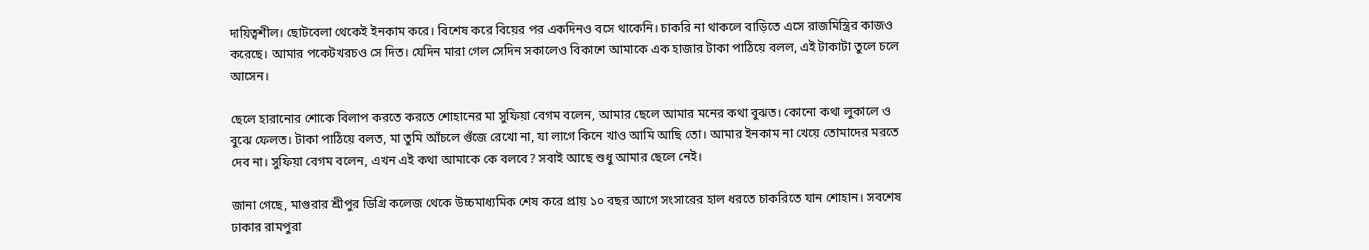দায়িত্বশীল। ছোটবেলা থেকেই ইনকাম করে। বিশেষ করে বিয়ের পর একদিনও বসে থাকেনি। চাকরি না থাকলে বাড়িতে এসে রাজমিস্ত্রির কাজও করেছে। আমার পকেটখরচও সে দিত। যেদিন মারা গেল সেদিন সকালেও বিকাশে আমাকে এক হাজার টাকা পাঠিয়ে বলল, এই টাকাটা তুলে চলে আসেন।

ছেলে হারানোর শোকে বিলাপ করতে করতে শোহানের মা সুফিয়া বেগম বলেন, আমার ছেলে আমার মনের কথা বুঝত। কোনো কথা লুকালে ও বুঝে ফেলত। টাকা পাঠিয়ে বলত, মা তুমি আঁচলে গুঁজে রেখো না, যা লাগে কিনে খাও আমি আছি তো। আমার ইনকাম না খেয়ে তোমাদের মরতে দেব না। সুফিয়া বেগম বলেন, এখন এই কথা আমাকে কে বলবে? সবাই আছে শুধু আমার ছেলে নেই।

জানা গেছে, মাগুরার শ্রীপুর ডিগ্রি কলেজ থেকে উচ্চমাধ্যমিক শেষ করে প্রায় ১০ বছর আগে সংসারের হাল ধরতে চাকরিতে যান শোহান। সবশেষ ঢাকার রামপুরা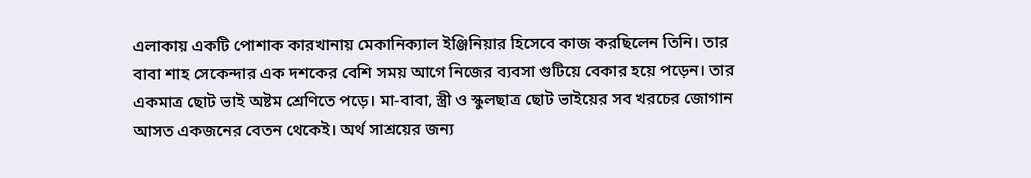এলাকায় একটি পোশাক কারখানায় মেকানিক্যাল ইঞ্জিনিয়ার হিসেবে কাজ করছিলেন তিনি। তার বাবা শাহ সেকেন্দার এক দশকের বেশি সময় আগে নিজের ব্যবসা গুটিয়ে বেকার হয়ে পড়েন। তার একমাত্র ছোট ভাই অষ্টম শ্রেণিতে পড়ে। মা-বাবা, স্ত্রী ও স্কুলছাত্র ছোট ভাইয়ের সব খরচের জোগান আসত একজনের বেতন থেকেই। অর্থ সাশ্রয়ের জন্য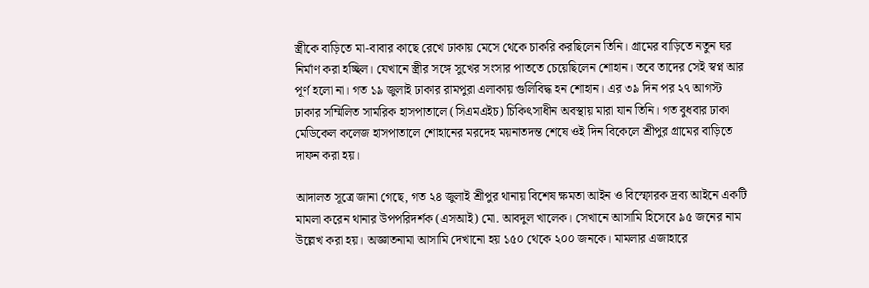স্ত্রীকে বাড়িতে মা-বাবার কাছে রেখে ঢাকায় মেসে থেকে চাকরি করছিলেন তিনি। গ্রামের বাড়িতে নতুন ঘর নির্মাণ করা হচ্ছিল। যেখানে স্ত্রীর সঙ্গে সুখের সংসার পাততে চেয়েছিলেন শোহান। তবে তাদের সেই স্বপ্ন আর পূর্ণ হলো না। গত ১৯ জুলাই ঢাকার রামপুরা এলাকায় গুলিবিদ্ধ হন শোহান। এর ৩৯ দিন পর ২৭ আগস্ট ঢাকার সম্মিলিত সামরিক হাসপাতালে (সিএমএইচ) চিকিৎসাধীন অবস্থায় মারা যান তিনি। গত বুধবার ঢাকা মেডিকেল কলেজ হাসপাতালে শোহানের মরদেহ ময়নাতদন্ত শেষে ওই দিন বিকেলে শ্রীপুর গ্রামের বাড়িতে দাফন করা হয়।

আদালত সূত্রে জানা গেছে, গত ২৪ জুলাই শ্রীপুর থানায় বিশেষ ক্ষমতা আইন ও বিস্ফোরক দ্রব্য আইনে একটি মামলা করেন থানার উপপরিদর্শক (এসআই) মো. আবদুল খালেক। সেখানে আসামি হিসেবে ৯৫ জনের নাম উল্লেখ করা হয়। অজ্ঞাতনামা আসামি দেখানো হয় ১৫০ থেকে ২০০ জনকে। মামলার এজাহারে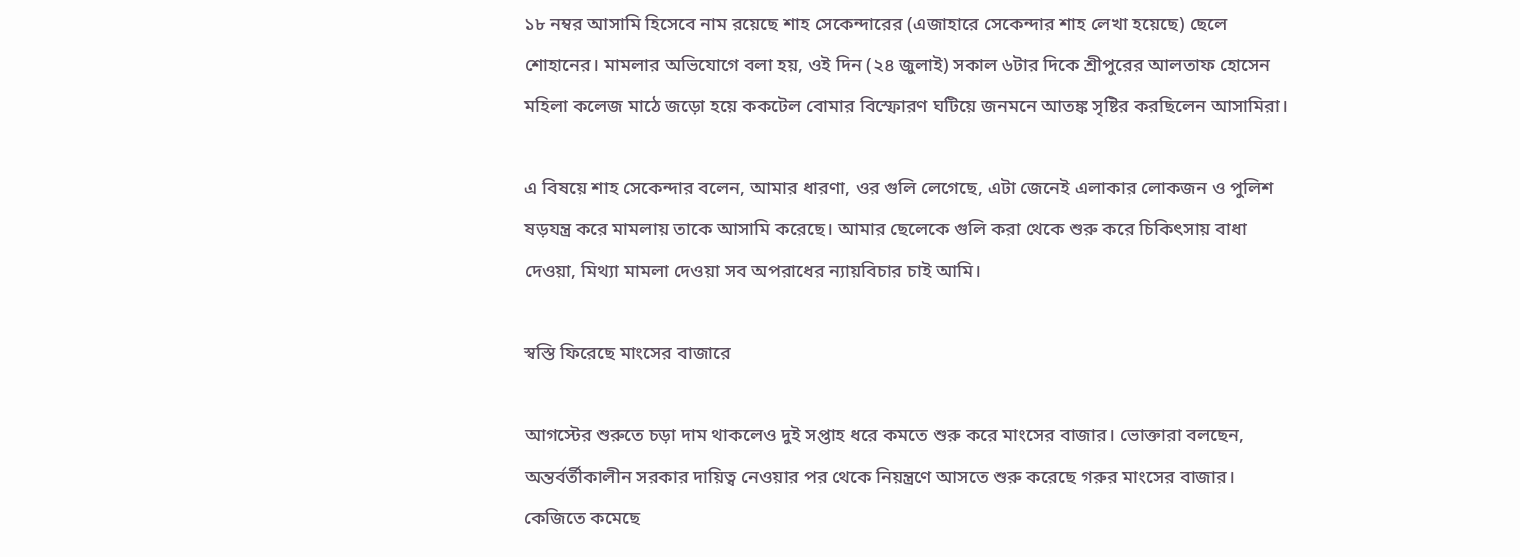১৮ নম্বর আসামি হিসেবে নাম রয়েছে শাহ সেকেন্দারের (এজাহারে সেকেন্দার শাহ লেখা হয়েছে) ছেলে শোহানের। মামলার অভিযোগে বলা হয়, ওই দিন (২৪ জুলাই) সকাল ৬টার দিকে শ্রীপুরের আলতাফ হোসেন মহিলা কলেজ মাঠে জড়ো হয়ে ককটেল বোমার বিস্ফোরণ ঘটিয়ে জনমনে আতঙ্ক সৃষ্টির করছিলেন আসামিরা।

এ বিষয়ে শাহ সেকেন্দার বলেন, আমার ধারণা, ওর গুলি লেগেছে, এটা জেনেই এলাকার লোকজন ও পুলিশ ষড়যন্ত্র করে মামলায় তাকে আসামি করেছে। আমার ছেলেকে গুলি করা থেকে শুরু করে চিকিৎসায় বাধা দেওয়া, মিথ্যা মামলা দেওয়া সব অপরাধের ন্যায়বিচার চাই আমি।

স্বস্তি ফিরেছে মাংসের বাজারে

আগস্টের শুরুতে চড়া দাম থাকলেও দুই সপ্তাহ ধরে কমতে শুরু করে মাংসের বাজার। ভোক্তারা বলছেন, অন্তর্বর্তীকালীন সরকার দায়িত্ব নেওয়ার পর থেকে নিয়ন্ত্রণে আসতে শুরু করেছে গরুর মাংসের বাজার। কেজিতে কমেছে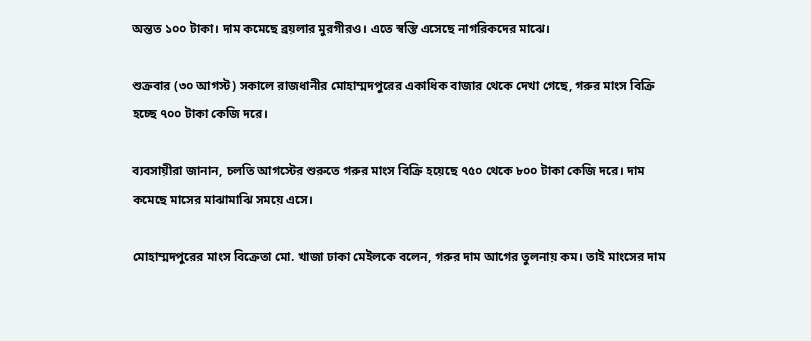অন্তত ১০০ টাকা। দাম কমেছে ব্রয়লার মুরগীরও। এতে স্বস্তি এসেছে নাগরিকদের মাঝে।

শুক্রবার (৩০ আগস্ট) সকালে রাজধানীর মোহাম্মদপুরের একাধিক বাজার থেকে দেখা গেছে, গরুর মাংস বিক্রি হচ্ছে ৭০০ টাকা কেজি দরে।

ব্যবসায়ীরা জানান, চলতি আগস্টের শুরুতে গরুর মাংস বিক্রি হয়েছে ৭৫০ থেকে ৮০০ টাকা কেজি দরে। দাম কমেছে মাসের মাঝামাঝি সময়ে এসে।

মোহাম্মদপুরের মাংস বিক্রেতা মো. খাজা ঢাকা মেইলকে বলেন, গরুর দাম আগের তুলনায় কম। তাই মাংসের দাম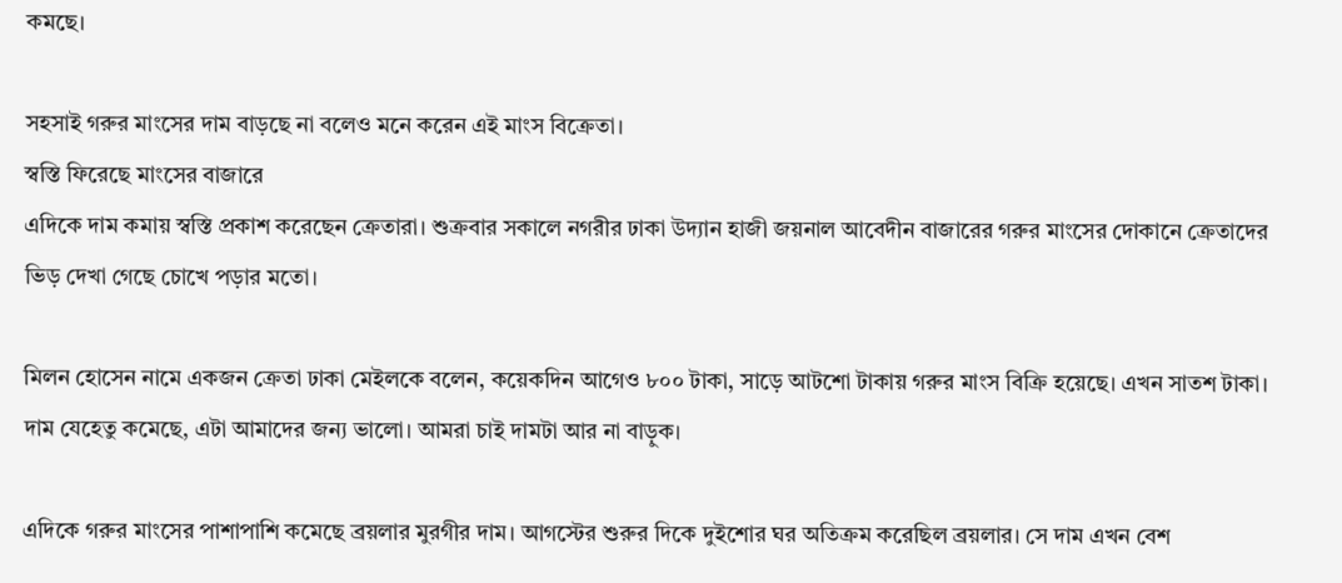কমছে।

সহসাই গরুর মাংসের দাম বাড়ছে না বলেও মনে করেন এই মাংস বিক্রেতা।
স্বস্তি ফিরেছে মাংসের বাজারে
এদিকে দাম কমায় স্বস্তি প্রকাশ করেছেন ক্রেতারা। শুক্রবার সকালে নগরীর ঢাকা উদ্যান হাজী জয়নাল আবেদীন বাজারের গরুর মাংসের দোকানে ক্রেতাদের ভিড় দেখা গেছে চোখে পড়ার মতো।

মিলন হোসেন নামে একজন ক্রেতা ঢাকা মেইলকে বলেন, কয়েকদিন আগেও ৮০০ টাকা, সাড়ে আটশো টাকায় গরুর মাংস বিক্রি হয়েছে। এখন সাতশ টাকা। দাম যেহেতু কমেছে, এটা আমাদের জন্য ভালো। আমরা চাই দামটা আর না বাড়ুক।

এদিকে গরুর মাংসের পাশাপাশি কমেছে ব্রয়লার মুরগীর দাম। আগস্টের শুরুর দিকে দুইশোর ঘর অতিক্রম করেছিল ব্রয়লার। সে দাম এখন বেশ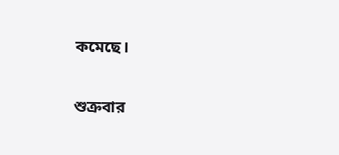কমেছে।

শুক্রবার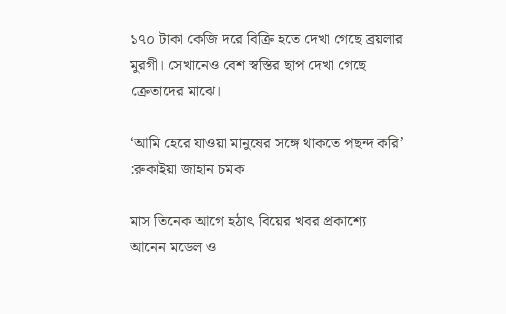১৭০ টাকা কেজি দরে বিক্রি হতে দেখা গেছে ব্রয়লার মুরগী। সেখানেও বেশ স্বস্তির ছাপ দেখা গেছে ক্রেতাদের মাঝে।

‘আমি হেরে যাওয়া মানুষের সঙ্গে থাকতে পছন্দ করি’ :রুকাইয়া জাহান চমক

মাস তিনেক আগে হঠাৎ বিয়ের খবর প্রকাশ্যে আনেন মডেল ও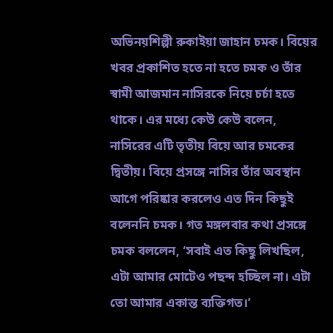অভিনয়শিল্পী রুকাইয়া জাহান চমক। বিয়ের খবর প্রকাশিত হতে না হতে চমক ও তাঁর স্বামী আজমান নাসিরকে নিয়ে চর্চা হতে থাকে। এর মধ্যে কেউ কেউ বলেন, নাসিরের এটি তৃতীয় বিয়ে আর চমকের দ্বিতীয়। বিয়ে প্রসঙ্গে নাসির তাঁর অবস্থান আগে পরিষ্কার করলেও এত দিন কিছুই বলেননি চমক। গত মঙ্গলবার কথা প্রসঙ্গে চমক বললেন, ‘সবাই এত কিছু লিখছিল, এটা আমার মোটেও পছন্দ হচ্ছিল না। এটা তো আমার একান্ত ব্যক্তিগত।’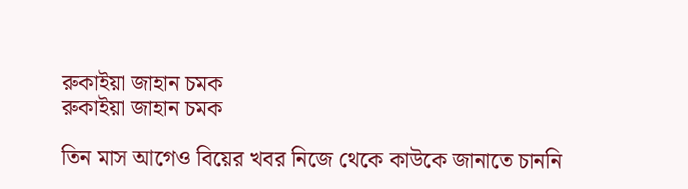রুকাইয়া জাহান চমক
রুকাইয়া জাহান চমক

তিন মাস আগেও বিয়ের খবর নিজে থেকে কাউকে জানাতে চাননি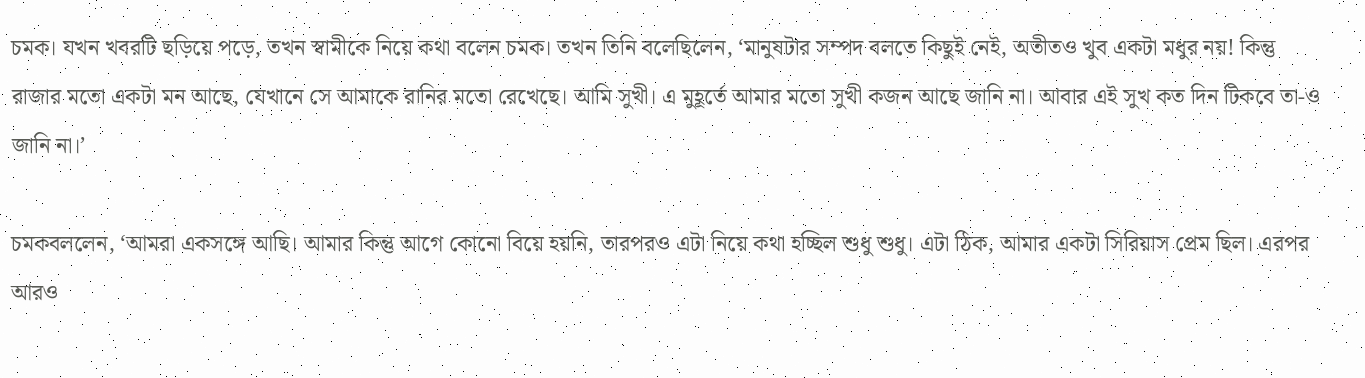চমক। যখন খবরটি ছড়িয়ে পড়ে, তখন স্বামীকে নিয়ে কথা বলেন চমক। তখন তিনি বলেছিলেন, ‘মানুষটার সম্পদ বলতে কিছুই নেই, অতীতও খুব একটা মধুর নয়! কিন্তু রাজার মতো একটা মন আছে, যেখানে সে আমাকে রানির মতো রেখেছে। আমি সুখী। এ মুহূর্তে আমার মতো সুখী কজন আছে জানি না। আবার এই সুখ কত দিন টিকবে তা-ও জানি না।’

চমকবললেন, ‘আমরা একসঙ্গে আছি। আমার কিন্তু আগে কোনো বিয়ে হয়নি, তারপরও এটা নিয়ে কথা হচ্ছিল শুধু শুধু। এটা ঠিক, আমার একটা সিরিয়াস প্রেম ছিল। এরপর আরও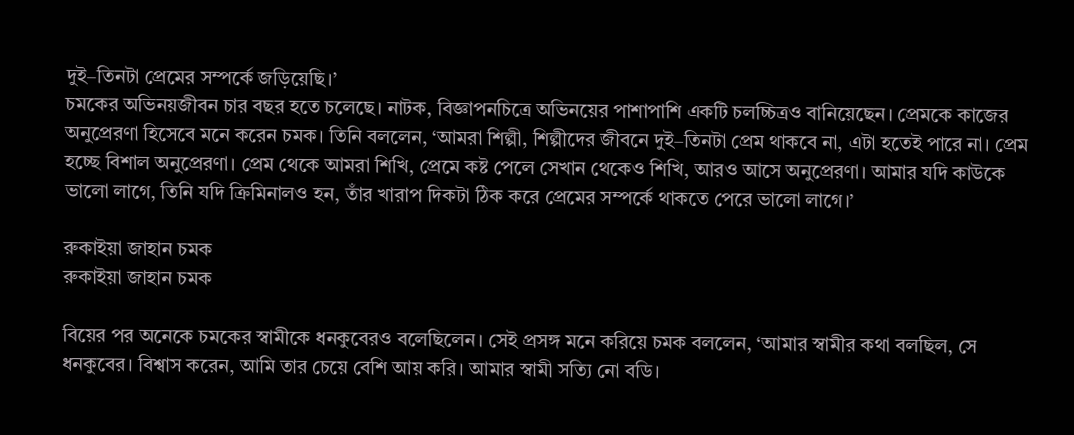দুই–তিনটা প্রেমের সম্পর্কে জড়িয়েছি।’
চমকের অভিনয়জীবন চার বছর হতে চলেছে। নাটক, বিজ্ঞাপনচিত্রে অভিনয়ের পাশাপাশি একটি চলচ্চিত্রও বানিয়েছেন। প্রেমকে কাজের অনুপ্রেরণা হিসেবে মনে করেন চমক। তিনি বললেন, ‘আমরা শিল্পী, শিল্পীদের জীবনে দুই–তিনটা প্রেম থাকবে না, এটা হতেই পারে না। প্রেম হচ্ছে বিশাল অনুপ্রেরণা। প্রেম থেকে আমরা শিখি, প্রেমে কষ্ট পেলে সেখান থেকেও শিখি, আরও আসে অনুপ্রেরণা। আমার যদি কাউকে ভালো লাগে, তিনি যদি ক্রিমিনালও হন, তাঁর খারাপ দিকটা ঠিক করে প্রেমের সম্পর্কে থাকতে পেরে ভালো লাগে।’

রুকাইয়া জাহান চমক
রুকাইয়া জাহান চমক

বিয়ের পর অনেকে চমকের স্বামীকে ধনকুবেরও বলেছিলেন। সেই প্রসঙ্গ মনে করিয়ে চমক বললেন, ‘আমার স্বামীর কথা বলছিল, সে ধনকুবের। বিশ্বাস করেন, আমি তার চেয়ে বেশি আয় করি। আমার স্বামী সত্যি নো বডি।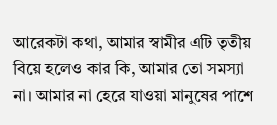আরেকটা কথা, আমার স্বামীর এটি তৃতীয় বিয়ে হলেও কার কি, আমার তো সমস্যা না। আমার না হেরে যাওয়া মানুষের পাশে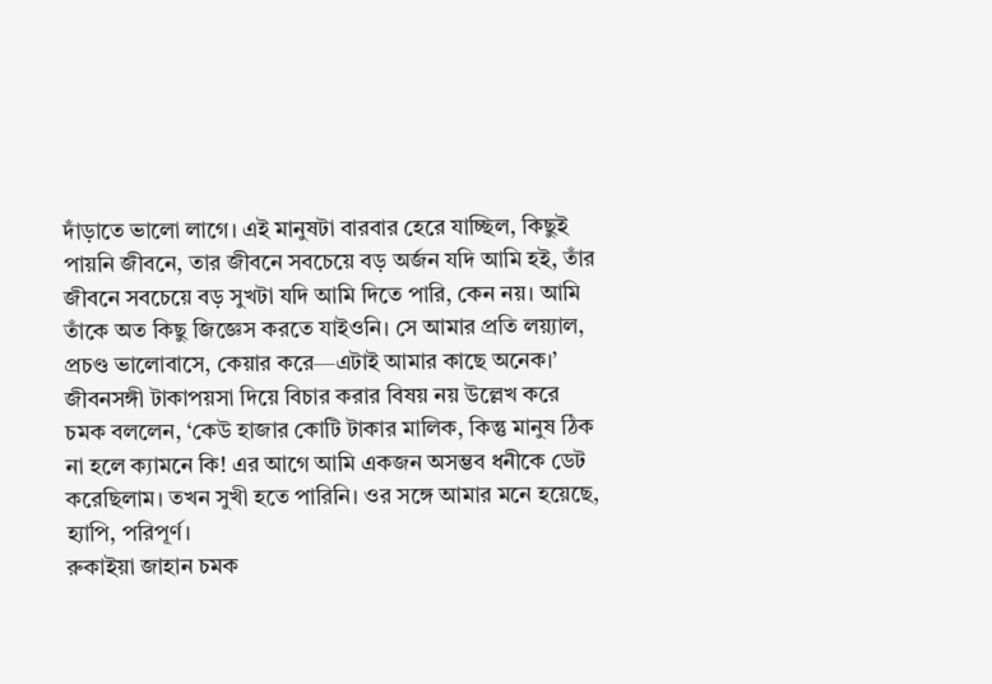দাঁড়াতে ভালো লাগে। এই মানুষটা বারবার হেরে যাচ্ছিল, কিছুই পায়নি জীবনে, তার জীবনে সবচেয়ে বড় অর্জন যদি আমি হই, তাঁর জীবনে সবচেয়ে বড় সুখটা যদি আমি দিতে পারি, কেন নয়। আমি তাঁকে অত কিছু জিজ্ঞেস করতে যাইওনি। সে আমার প্রতি লয়্যাল, প্রচণ্ড ভালোবাসে, কেয়ার করে—এটাই আমার কাছে অনেক।’
জীবনসঙ্গী টাকাপয়সা দিয়ে বিচার করার বিষয় নয় উল্লেখ করে চমক বললেন, ‘কেউ হাজার কোটি টাকার মালিক, কিন্তু মানুষ ঠিক না হলে ক্যামনে কি! এর আগে আমি একজন অসম্ভব ধনীকে ডেট করেছিলাম। তখন সুখী হতে পারিনি। ওর সঙ্গে আমার মনে হয়েছে, হ্যাপি, পরিপূর্ণ।
রুকাইয়া জাহান চমক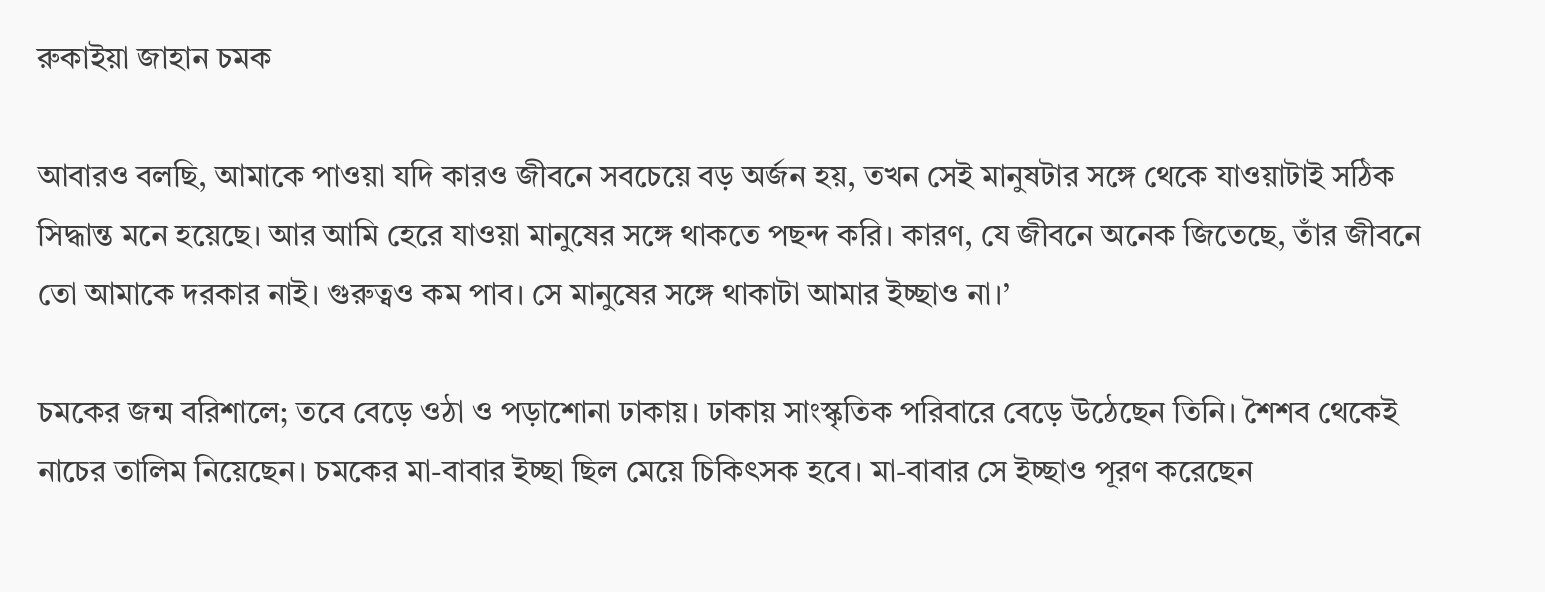রুকাইয়া জাহান চমক

আবারও বলছি, আমাকে পাওয়া যদি কারও জীবনে সবচেয়ে বড় অর্জন হয়, তখন সেই মানুষটার সঙ্গে থেকে যাওয়াটাই সঠিক সিদ্ধান্ত মনে হয়েছে। আর আমি হেরে যাওয়া মানুষের সঙ্গে থাকতে পছন্দ করি। কারণ, যে জীবনে অনেক জিতেছে, তাঁর জীবনে তো আমাকে দরকার নাই। গুরুত্বও কম পাব। সে মানুষের সঙ্গে থাকাটা আমার ইচ্ছাও না।’

চমকের জন্ম বরিশালে; তবে বেড়ে ওঠা ও পড়াশোনা ঢাকায়। ঢাকায় সাংস্কৃতিক পরিবারে বেড়ে উঠেছেন তিনি। শৈশব থেকেই নাচের তালিম নিয়েছেন। চমকের মা-বাবার ইচ্ছা ছিল মেয়ে চিকিৎসক হবে। মা-বাবার সে ইচ্ছাও পূরণ করেছেন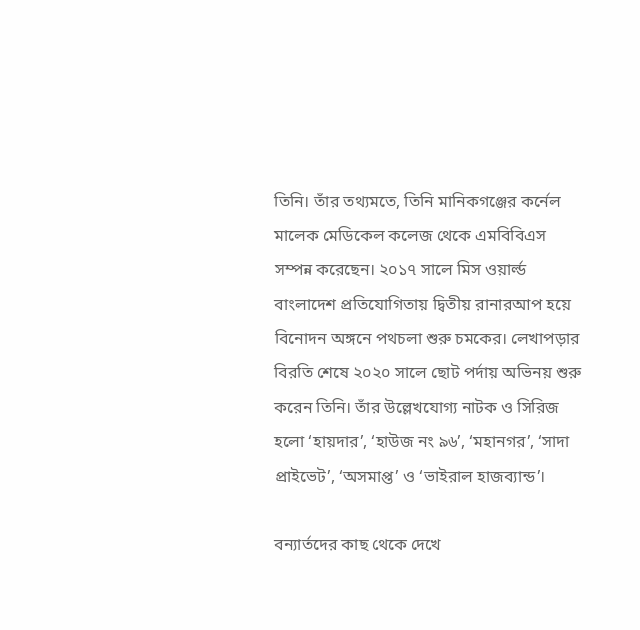তিনি। তাঁর তথ্যমতে, তিনি মানিকগঞ্জের কর্নেল মালেক মেডিকেল কলেজ থেকে এমবিবিএস সম্পন্ন করেছেন। ২০১৭ সালে মিস ওয়ার্ল্ড বাংলাদেশ প্রতিযোগিতায় দ্বিতীয় রানারআপ হয়ে বিনোদন অঙ্গনে পথচলা শুরু চমকের। লেখাপড়ার বিরতি শেষে ২০২০ সালে ছোট পর্দায় অভিনয় শুরু করেন তিনি। তাঁর উল্লেখযোগ্য নাটক ও সিরিজ হলো ‘হায়দার’, ‘হাউজ নং ৯৬’, ‘মহানগর’, ‘সাদা প্রাইভেট’, ‘অসমাপ্ত’ ও ‘ভাইরাল হাজব্যান্ড’।

বন্যার্তদের কাছ থেকে দেখে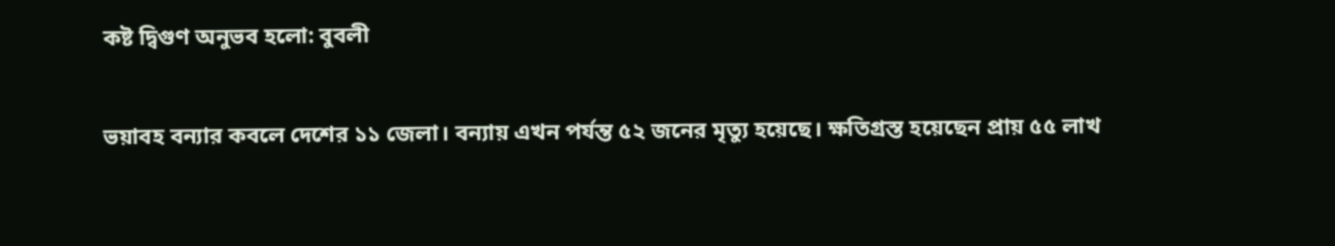কষ্ট দ্বিগুণ অনুভব হলো: বুবলী

ভয়াবহ বন্যার কবলে দেশের ১১ জেলা। বন্যায় এখন পর্যন্ত ৫২ জনের মৃত্যু হয়েছে। ক্ষতিগ্রস্ত হয়েছেন প্রায় ৫৫ লাখ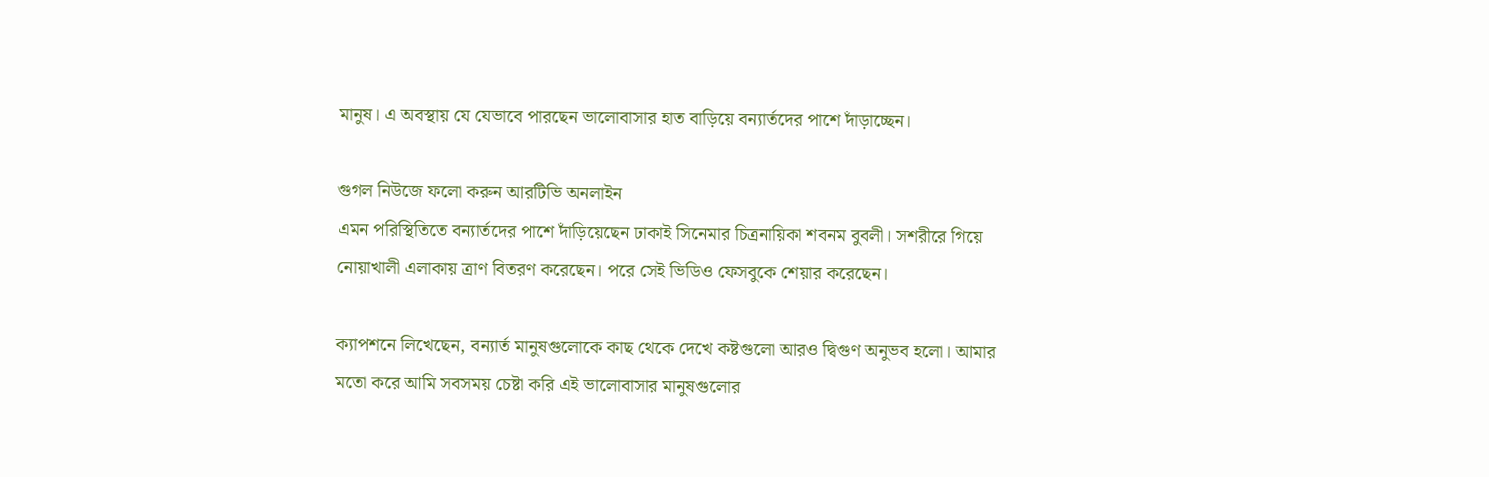মানুষ। এ অবস্থায় যে যেভাবে পারছেন ভালোবাসার হাত বাড়িয়ে বন্যার্তদের পাশে দাঁড়াচ্ছেন।

গুগল নিউজে ফলো করুন আরটিভি অনলাইন
এমন পরিস্থিতিতে বন্যার্তদের পাশে দাঁড়িয়েছেন ঢাকাই সিনেমার চিত্রনায়িকা শবনম বুবলী। সশরীরে গিয়ে নোয়াখালী এলাকায় ত্রাণ বিতরণ করেছেন। পরে সেই ভিডিও ফেসবুকে শেয়ার করেছেন।

ক্যাপশনে লিখেছেন, বন্যার্ত মানুষগুলোকে কাছ থেকে দেখে কষ্টগুলো আরও দ্বিগুণ অনুভব হলো। আমার মতো করে আমি সবসময় চেষ্টা করি এই ভালোবাসার মানুষগুলোর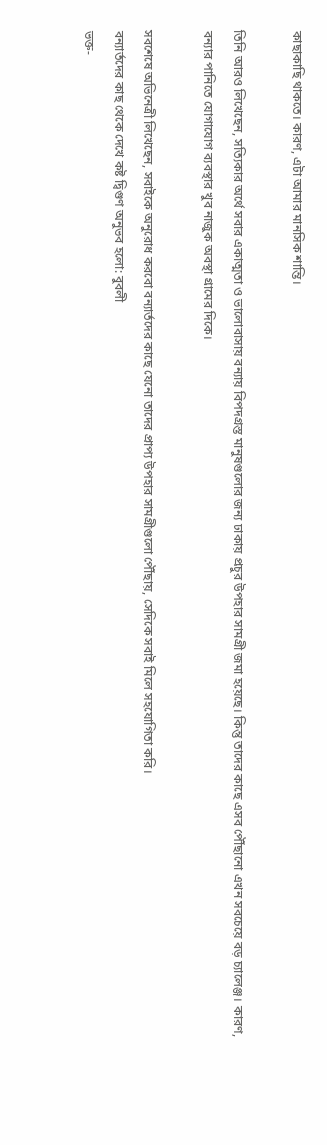কাছাকাছি থাকতে। কারণ, এটা আমার মানসিক শান্তি।

তিনি আরও লিখেছেন, সত্যিকার অর্থে সবার একাত্মতা ও ভালোবাসায় বন্যায় বিপদগ্রস্ত মানুষগুলোর জন্য ঢাকায় প্রচুর উপহার সামগ্রী জমা হয়েছে। কিন্তু তাদের কাছে এসব পৌঁছানো এখন সবচেয়ে বড় চ্যালেঞ্জ। কারণ, বন্যার পানিতে যোগাযোগ ব্যবস্থার খুব নাজুক অবস্থা গ্রামের দিকে।

সবশেষে অভিনেত্রী লিখেছেন, সবাইকে অনুরোধ করবো বন্যার্তদের কাছে যেনো তাদের প্রাপ্য উপহার সামগ্রীগুলো পৌঁছায়, সেদিকে সবাই মিলে সহযোগিতা করি।
বন্যার্তদের কাছ থেকে দেখে কষ্ট দ্বিগুণ অনুভব হলো: বুবলী
ভক্ত-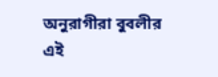অনুরাগীরা বুবলীর এই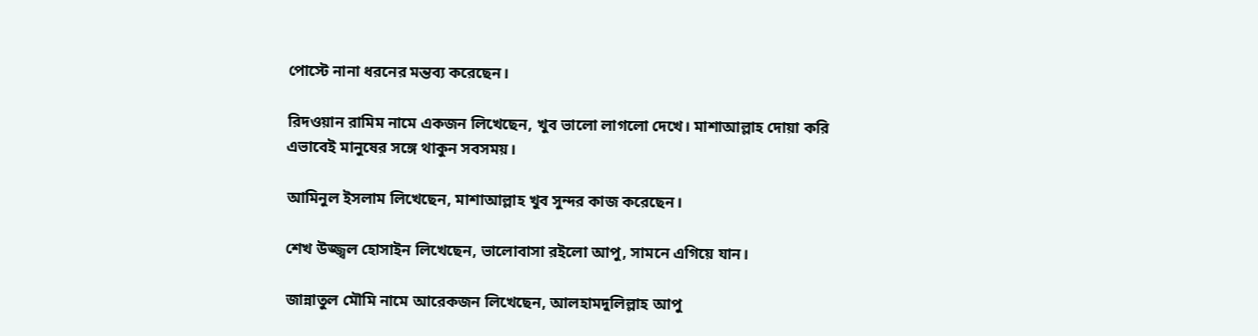পোস্টে নানা ধরনের মন্তব্য করেছেন।

রিদওয়ান রামিম নামে একজন লিখেছেন, খুব ভালো লাগলো দেখে। মাশাআল্লাহ দোয়া করি এভাবেই মানুষের সঙ্গে থাকুন সবসময়।

আমিনুল ইসলাম লিখেছেন, মাশাআল্লাহ খুব সুন্দর কাজ করেছেন।

শেখ উজ্জ্বল হোসাইন লিখেছেন, ভালোবাসা রইলো আপু, সামনে এগিয়ে যান।

জান্নাতুল মৌমি নামে আরেকজন লিখেছেন, আলহামদুলিল্লাহ আপু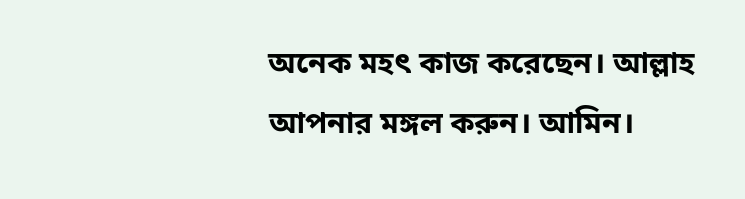অনেক মহৎ কাজ করেছেন। আল্লাহ আপনার মঙ্গল করুন। আমিন।